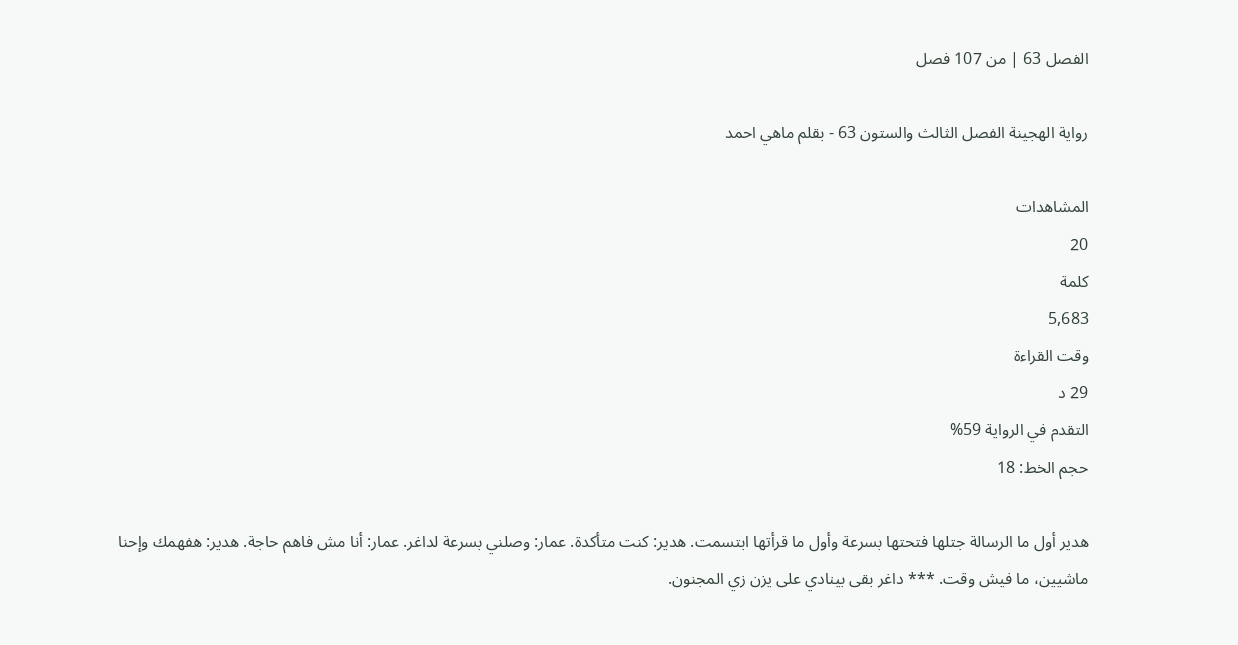الفصل 63 | من 107 فصل

رواية الهجينة الفصل الثالث والستون 63 - بقلم ماهي احمد

المشاهدات
20
كلمة
5,683
وقت القراءة
29 د
التقدم في الرواية 59%
حجم الخط: 18

هدير أول ما الرسالة جتلها فتحتها بسرعة وأول ما قرأتها ابتسمت. هدير: كنت متأكدة. عمار: وصلني بسرعة لداغر. عمار: أنا مش فاهم حاجة. هدير: هفهمك وإحنا ماشيين، ما فيش وقت. *** داغر بقى بينادي على يزن زي المجنون.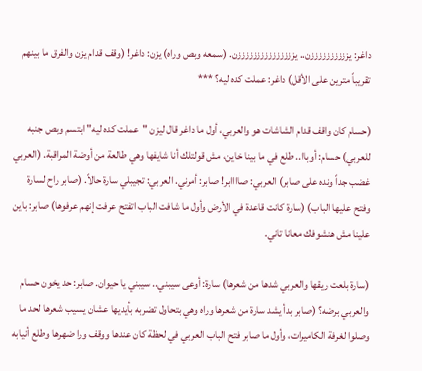داغر: يززززززززززن.. يزززززززززززززززن. (سمعه وبص وراه) يزن: داغر! (وقف قدام يزن والفرق ما بينهم تقريباً مترين على الأقل) داغر: عملت كده ليه؟ ***

(حسام كان واقف قدام الشاشات هو والعربي، أول ما داغر قال ليزن "عملت كده ليه" ابتسم وبص جنبه للعربي) حسام: أوباا.. طلع في ما بينا خاين، مش قولتلك أنا شايفها وهي طالعة من أوضة المراقبة. (العربي غضب جداً ونده على صابر) العربي: صاااابر! صابر: أمرني. العربي: تجيبلي سارة حالاً. (صابر راح لسارة وفتح عليها الباب) (سارة كانت قاعدة في الأرض وأول ما شافت الباب اتفتح عرفت إنهم عرفوها) صابر: باين علينا مش هنشوفك معانا تاني.

(سارة بلعت ريقها والعربي شدها من شعرها) سارة: أوعى سيبني.. سيبني يا حيوان. صابر: حد يخون حسام والعربي برضه؟ (صابر بدأ يشد سارة من شعرها وراه وهي بتحاول تضربه بأيديها عشان يسيب شعرها لحد ما وصلوا لغرفة الكاميرات، وأول ما صابر فتح الباب العربي في لحظة كان عندها ووقف ورا ضهرها وطلع أنيابه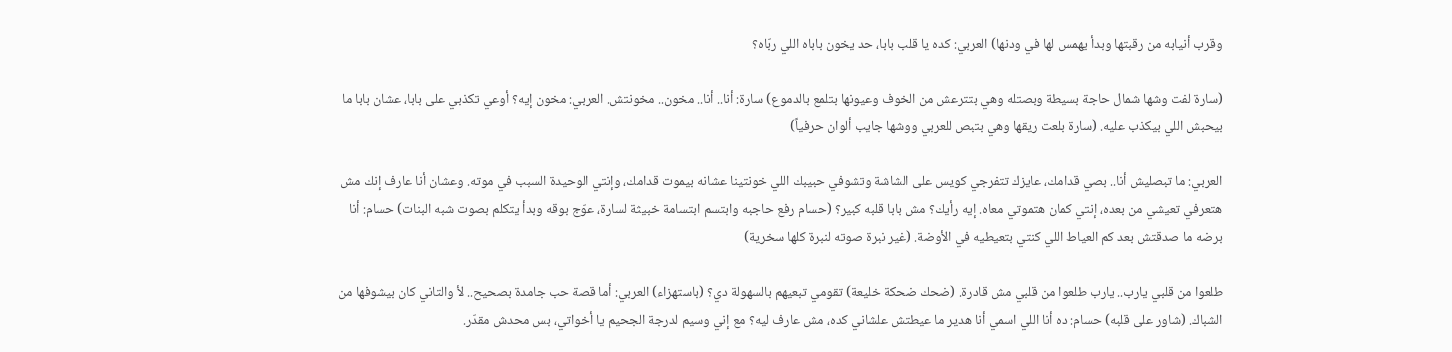وقرب أنيابه من رقبتها وبدأ يهمس لها في ودنها) العربي: كده يا قلب بابا، حد يخون باباه اللي ربّاه؟

(سارة لفت وشها شمال حاجة بسيطة وبصتله وهي بتترعش من الخوف وعيونها بتلمع بالدموع) سارة: أنا.. أنا.. مخون.. مخونتش. العربي: مخون إيه؟ أوعي تكذبي على بابا، عشان بابا ما بيحبش اللي بيكذب عليه. (سارة بلعت ريقها وهي بتبص للعربي ووشها جايب ألوان حرفياً)

العربي: ما تبصليش أنا.. بصي قدامك، عايزك تتفرجي كويس على الشاشة وتشوفي حبيبك اللي خونتينا عشانه بيموت قدامك، وإنتي الوحيدة السبب في موته. وعشان أنا عارف إنك مش هتعرفي تعيشي من بعده، إنتي كمان هتموتي معاه. إيه رأيك؟ مش بابا قلبه كبير؟ (حسام رفع حاجبه وابتسم ابتسامة خبيثة لسارة، عوّج بوقه وبدأ يتكلم بصوت شبه البنات) حسام: أنا برضه ما صدقتش بعد كم العياط اللي كنتي بتعيطيه في الأوضة. (غير نبرة صوته لنبرة كلها سخرية)

طلعوا من قلبي يارب.. يارب طلعوا من قلبي مش قادرة. (ضحك ضحكة خليعة) تقومي تبعيهم بالسهولة دي؟ (باستهزاء) العربي: أما قصة حب جامدة بصحيح.. لأ والتاني كان بيشوفها من الشباك. (شاور على قلبه) حسام: ده أنا اللي اسمي أنا هدير ما عيطتش علشاني كده، مش عارف ليه؟ مع إني وسيم لدرجة الجحيم يا أخواتي، بس محدش مقدّر.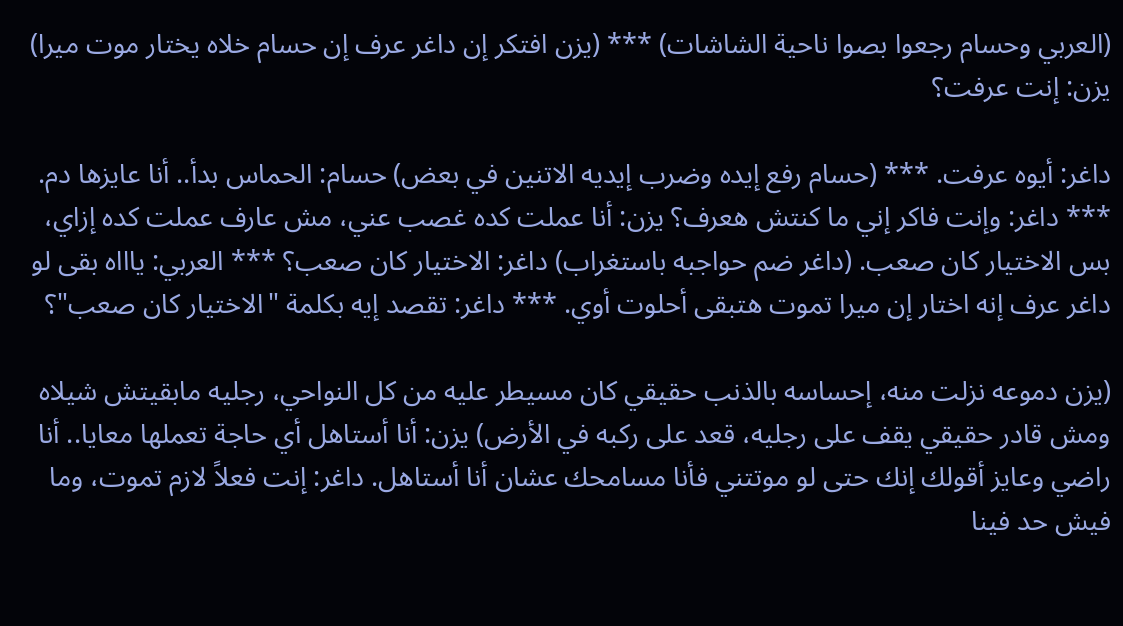(العربي وحسام رجعوا بصوا ناحية الشاشات) *** (يزن افتكر إن داغر عرف إن حسام خلاه يختار موت ميرا) يزن: إنت عرفت؟

داغر: أيوه عرفت. *** (حسام رفع إيده وضرب إيديه الاتنين في بعض) حسام: الحماس بدأ.. أنا عايزها دم. *** داغر: وإنت فاكر إني ما كنتش هعرف؟ يزن: أنا عملت كده غصب عني، مش عارف عملت كده إزاي، بس الاختيار كان صعب. (داغر ضم حواجبه باستغراب) داغر: الاختيار كان صعب؟ *** العربي: ياااه بقى لو داغر عرف إنه اختار إن ميرا تموت هتبقى أحلوت أوي. *** داغر: تقصد إيه بكلمة "الاختيار كان صعب"؟

(يزن دموعه نزلت منه، إحساسه بالذنب حقيقي كان مسيطر عليه من كل النواحي، رجليه مابقيتش شيلاه ومش قادر حقيقي يقف على رجليه، قعد على ركبه في الأرض) يزن: أنا أستاهل أي حاجة تعملها معايا.. أنا راضي وعايز أقولك إنك حتى لو موتتني فأنا مسامحك عشان أنا أستاهل. داغر: إنت فعلاً لازم تموت، وما فيش حد فينا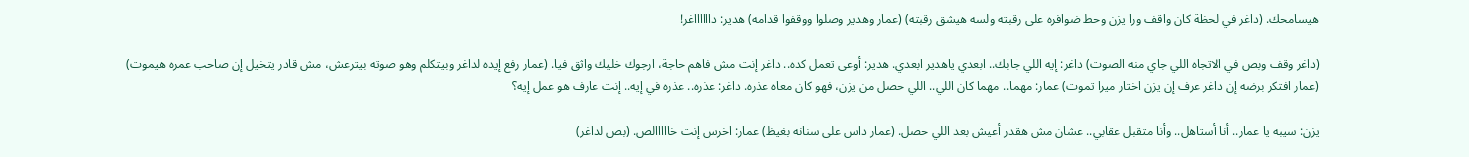هيسامحك. (داغر في لحظة كان واقف ورا يزن وحط ضوافره على رقبته ولسه هيشق رقبته) (عمار وهدير وصلوا ووقفوا قدامه) هدير: دااااااغر!

(داغر وقف وبص في الاتجاه اللي جاي منه الصوت) داغر: إيه اللي جابك.. ابعدي ياهدير ابعدي. هدير: أوعى تعمل كده.. داغر إنت مش فاهم حاجة، ارجوك خليك واثق فيا. (عمار رفع إيده لداغر وبيتكلم وهو صوته بيترعش، مش قادر يتخيل إن صاحب عمره هيموت) (عمار افتكر برضه إن داغر عرف إن يزن اختار ميرا تموت) عمار: مهما.. مهما كان اللي.. اللي حصل من يزن، فهو كان معاه عذره. داغر: عذره.. عذره في إيه.. إنت عارف هو عمل إيه؟

يزن: سيبه يا عمار.. أنا أستاهل.. وأنا متقبل عقابي.. عشان مش هقدر أعيش بعد اللي حصل. (عمار داس على سنانه بغيظ) عمار: اخرس إنت خااااالص. (بص لداغر)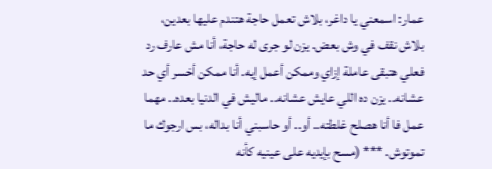عمار: اسمعني يا داغر، بلاش تعمل حاجة هتندم عليها بعدين، بلاش نقف في وش بعض. يزن لو جرى له حاجة، أنا مش عارف رد فعلي هتبقى عاملة إزاي وممكن أعمل إيه. أنا ممكن أخسر أي حد عشانه.. يزن ده اللي عايش عشانه.. ماليش في الدنيا بعده.. مهما عمل فا أنا هصلح غلطته.. أو.. أو حاسبني أنا بداله، بس ارجوك ما تموتوش. *** (مسح بإيديه على عينيه كأنه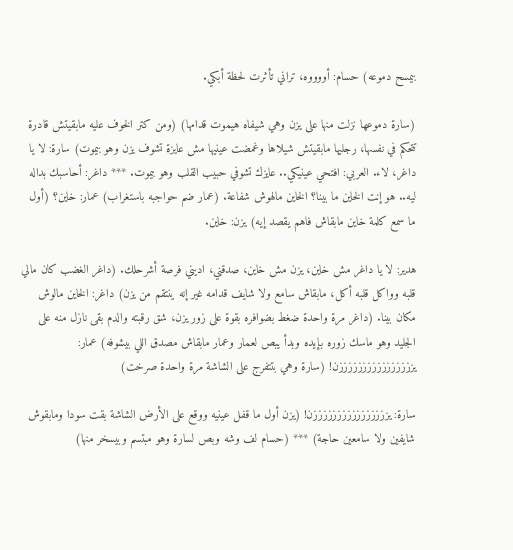بيمسح دموعه) حسام: أووووه، تراني تأثرت لحظة أبكي.

(سارة دموعها نزلت منها على يزن وهي شيفاه هيموت قدامها) (ومن كتر الخوف عليه مابقيتش قادرة تتحكم في نفسها، رجليها مابقيتش شيلاها وغمضت عينيها مش عايزة تشوف يزن وهو بيموت) سارة: لا يا داغر، لاء. العربي: افتحي عينيكي.. عايزك تشوفي حبيب القلب وهو بيموت. *** داغر: أحاسبك بداله ليه.. هو إنت الخاين ما بينا؟ الخاين مالهوش شفاعة. (عمار ضم حواجبه باستغراب) عمار: خاين؟ (أول ما سمع كلمة خاين مابقاش فاهم يقصد إيه) يزن: خاين.

هدير: لا يا داغر مش خاين، يزن مش خاين، صدقني، اديني فرصة أشرحلك. (داغر الغضب كان مالي قلبه وواكل قلبه أكل، مابقاش سامع ولا شايف قدامه غير إنه ينتقم من يزن) داغر: الخاين مالوش مكان بينا. (داغر مرة واحدة ضغط بضوافره بقوة على زور يزن، شق رقبته والدم بقى نازل منه على الجليد وهو ماسك زوره بإيده وبدأ يبص لعمار وعمار مابقاش مصدق اللي بيشوفه) عمار: يززززززززززززززززن! (سارة وهي بتتفرج على الشاشة مرة واحدة صرخت)

سارة: يززززززززززززززززن! (يزن أول ما قفل عينيه ووقع على الأرض الشاشة بقت سودا ومابقوش شايفين ولا سامعين حاجة) *** (حسام لف وشه وبص لسارة وهو مبتسم وبيسخر منها)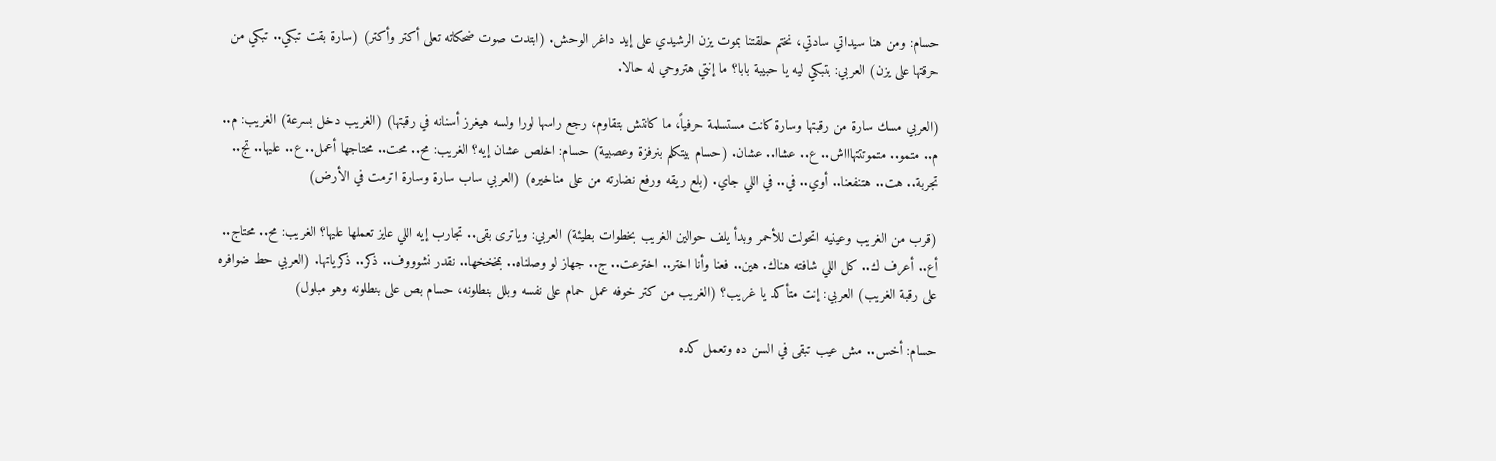حسام: ومن هنا سيداتي سادتي، نختم حلقتنا بموت يزن الرشيدي على إيد داغر الوحش. (ابتدت صوت ضحكاته تعلى أكتر وأكتر) (سارة بقت تبكي.. تبكي من حرقتها على يزن) العربي: بتبكي ليه يا حبيبة بابا؟ ما إنتي هتروحي له حالا.

(العربي مسك سارة من رقبتها وسارة كانت مستسلمة حرفياً، ما كانتش بتقاوم، رجع راسها لورا ولسه هيغرز أسنانه في رقبتها) (الغريب دخل بسرعة) الغريب: م.. م.. متمو.. متموتتتهاااش.. ع.. عشاا.. عشان. (حسام بيتكلم بنرفزة وعصبية) حسام: اخلص عشان إيه؟ الغريب: مح.. محت.. محتاجها أعمل.. ع.. عليها.. تج.. تجربة.. هت.. هتنفعنا.. أوي.. في.. في اللي جاي. (بلع ريقه ورفع نضارته من على مناخيره) (العربي ساب سارة وسارة اترمت في الأرض)

(قرب من الغريب وعينيه اتحولت للأحمر وبدأ يلف حوالين الغريب بخطوات بطيئة) العربي: وياترى بقى.. تجارب إيه اللي عايز تعملها عليها؟ الغريب: مح.. محتاج.. أع.. أعرف ك.. كل اللي شافته هناك. هين.. فعنا وأنا اختر.. اخترعت.. ج.. جهاز لو وصلناه.. بمخخخها.. نقدر نشوووف.. ذكر.. ذكرياتها. (العربي حط ضوافره على رقبة الغريب) العربي: إنت متأكد يا غريب؟ (الغريب من كتر خوفه عمل حمام على نفسه وبلل بنطلونه، حسام بص على بنطلونه وهو مبلول)

حسام: أخس.. مش عيب تبقى في السن ده وتعمل كده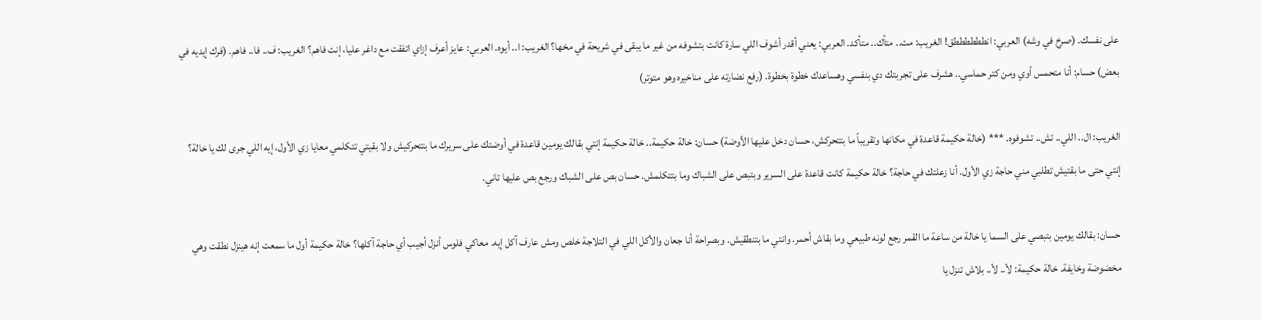على نفسك. (صرخ في وشه) العربي: انططططططق! الغريب: مت.. متأك.. متأكد. العربي: يعني أقدر أشوف اللي سارة كانت بتشوفه من غير ما يبقى في شريحة في مخها؟ الغريب: ا.. أيوه. العربي: عايز أعرف إزاي اتفقت مع داغر عليا، إنت فاهم؟ الغريب: ف.. فا.. فاهم. (فرك إيديه في بعض) حسام: أنا متحمس أوي ومن كتر حماسي.. هشرف على تجربتك دي بنفسي وهساعدك خطوة بخطوة. (رفع نضارته على مناخيره وهو متوتر)

الغريب: ال.. اللي.. تش.. تشوفوه. *** (خالة حكيمة قاعدة في مكانها وتقريباً ما بتتحركش، حسان دخل عليها الأوضة) حسان: خالة حكيمة.. خالة حكيمة إنتي بقالك يومين قاعدة في أوضتك على سريرك ما بتتحركيش ولا بقيتي تتكلمي معايا زي الأول، إيه اللي جرى لك يا خالة؟ إنتي حتى ما بقتيش تطلبي مني حاجة زي الأول. أنا زعلتك في حاجة؟ خالة حكيمة كانت قاعدة على السرير وبتبص على الشباك وما بتتكلمش. حسان بص على الشباك ورجع بص عليها تاني.

حسان: بقالك يومين بتبصي على السما يا خالة من ساعة ما القمر رجع لونه طبيعي وما بقاش أحمر. وانتي ما بتنطقيش. وبصراحة أنا جعان والأكل اللي في التلاجة خلص ومش عارف آكل إيه. معاكي فلوس أنزل أجيب أي حاجة آكلها؟ خالة حكيمة أول ما سمعت إنه هينزل نطقت وهي مخضوضة وخايفة. خالة حكيمة: لأ.. لأ.. بلاش تنزل يا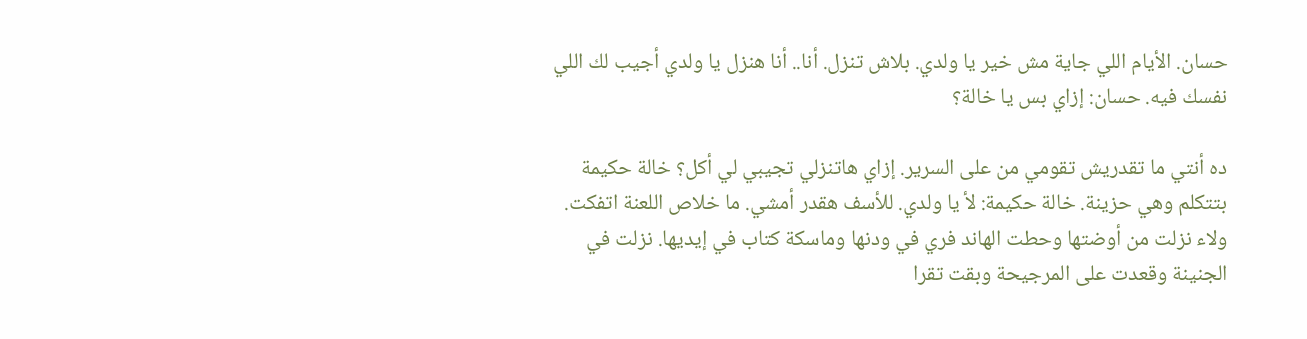حسان. الأيام اللي جاية مش خير يا ولدي. بلاش تنزل. أنا.. أنا هنزل يا ولدي أجيب لك اللي نفسك فيه. حسان: إزاي بس يا خالة؟

ده أنتي ما تقدريش تقومي من على السرير. إزاي هاتنزلي تجيبي لي أكل؟ خالة حكيمة بتتكلم وهي حزينة. خالة حكيمة: لأ يا ولدي. للأسف هقدر أمشي. ما خلاص اللعنة اتفكت. ولاء نزلت من أوضتها وحطت الهاند فري في ودنها وماسكة كتاب في إيديها. نزلت في الجنينة وقعدت على المرجيحة وبقت تقرا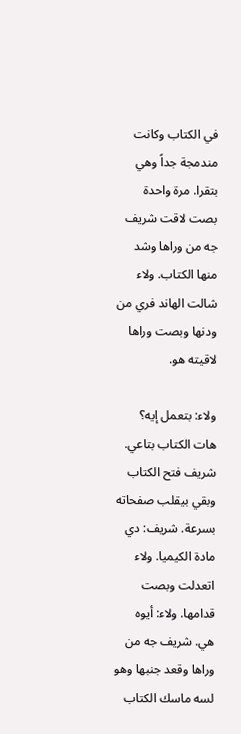في الكتاب وكانت مندمجة جداً وهي بتقرا. مرة واحدة بصت لاقت شريف جه من وراها وشد منها الكتاب. ولاء شالت الهاند فري من ودنها وبصت وراها لاقيته هو.

ولاء: بتعمل إيه؟ هات الكتاب بتاعي. شريف فتح الكتاب وبقي بيقلب صفحاته بسرعة. شريف: دي مادة الكيميا. ولاء اتعدلت وبصت قدامها. ولاء: أيوه هي. شريف جه من وراها وقعد جنبها وهو لسه ماسك الكتاب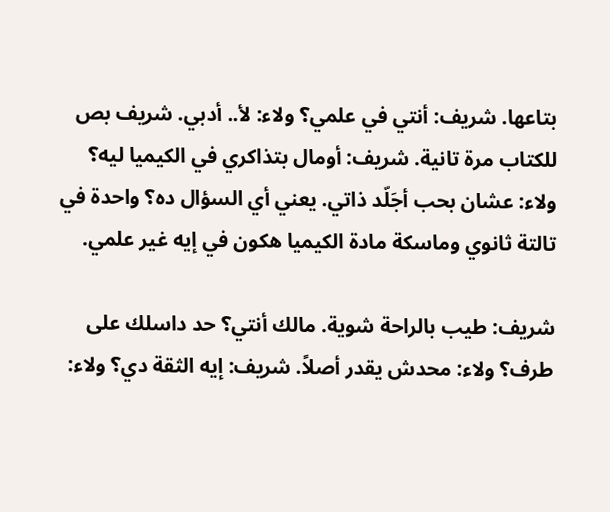بتاعها. شريف: أنتي في علمي؟ ولاء: لأ.. أدبي. شريف بص للكتاب مرة تانية. شريف: أومال بتذاكري في الكيميا ليه؟ ولاء: عشان بحب أجَلّد ذاتي. يعني أي السؤال ده؟ واحدة في تالتة ثانوي وماسكة مادة الكيميا هكون في إيه غير علمي.

شريف: طيب بالراحة شوية. مالك أنتي؟ حد داسلك على طرف؟ ولاء: محدش يقدر أصلاً. شريف: إيه الثقة دي؟ ولاء: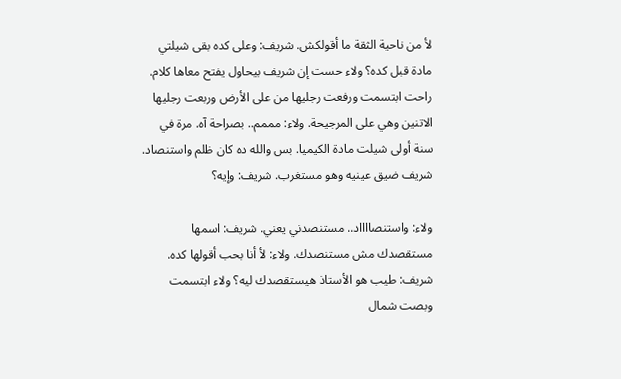لأ من ناحية الثقة ما أقولكش. شريف: وعلى كده بقى شيلتي مادة قبل كده؟ ولاء حست إن شريف بيحاول يفتح معاها كلام. راحت ابتسمت ورفعت رجليها من على الأرض وربعت رجليها الاتنين وهي على المرجيحة. ولاء: مممم.. بصراحة آه. مرة في سنة أولى شيلت مادة الكيميا. بس والله ده كان ظلم واستنصاد. شريف ضيق عينيه وهو مستغرب. شريف: وإيه؟

ولاء: واستنصااااد.. مستنصدني يعني. شريف: اسمها مستقصدك مش مستنصدك. ولاء: لأ أنا بحب أقولها كده. شريف: طيب هو الأستاذ هيستقصدك ليه؟ ولاء ابتسمت وبصت شمال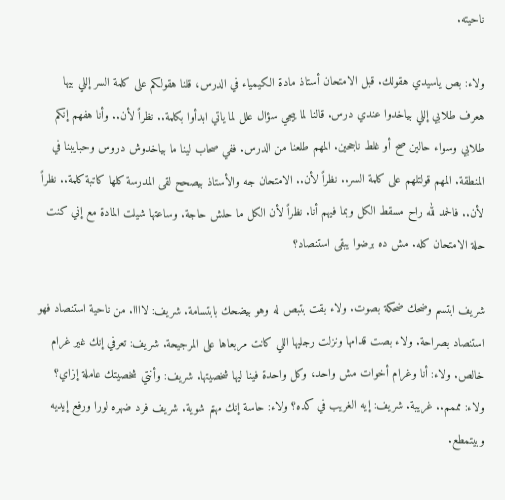ناحيته.

ولاء: بص ياسيدي هقولك. قبل الامتحان أستاذ مادة الكيمياء في الدرس، قلنا هقولكم على كلمة السر إللي بيها هعرف طلابي إللي بياخدوا عندي درس. قالنا لما ييجي سؤال علل لما ياتي ابدأوا بكلمة.. نظراً لأن.. وأنا هفهم إنكم طلابي وسواء حالين صح أو غلط ناجحين. المهم طلعنا من الدرس. ففي صحاب لينا ما بياخدوش دروس وحبايبنا في المنطقة. المهم قولتلهم على كلمة السر.. نظراً لأن.. الامتحان جه والأستاذ بيصحح لقى المدرسة كلها كاتبة كلمة.. نظراً لأن.. فالحمد لله راح مسقط الكل وبما فيهم أنا. نظراً لأن الكل ما حلش حاجة. وساعتها شيلت المادة مع إني كنت حلة الامتحان كله. مش ده برضوا يبقى استنصاد؟

شريف ابتسم وضحك ضحكة بصوت. ولاء بقت بتبص له وهو بيضحك بابتسامة. شريف: لاااا. من ناحية استنصاد فهو استنصاد بصراحة. ولاء بصت قدامها ونزلت رجليها اللي كانت مربعاها على المرجيحة. شريف: تعرفي إنك غير غرام خالص. ولاء: أنا وغرام أخوات مش واحد، وكل واحدة فينا ليها شخصيتها. شريف: وأنتي شخصيتك عاملة إزاي؟ ولاء: مممم.. غريبة. شريف: إيه الغريب في كده؟ ولاء: حاسة إنك مهتم شوية. شريف فرد ضهره لورا ورفع إيديه وبيتمطع.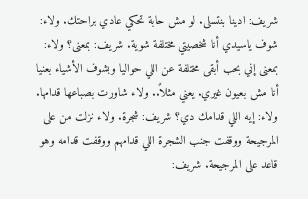شريف: ادينا بنتسلى. لو مش حابة تحكي عادي براحتك. ولاء: شوف ياسيدي أنا شخصيتي مختلفة شوية. شريف: بمعنى؟ ولاء: بمعنى إني بحب أبقى مختلفة عن اللي حواليا وبشوف الأشياء بعنيا أنا مش بعيون غيري. يعني مثلاً.. ولاء شاورت بصباعها قدامها. ولاء: إيه اللي قدامك دي؟ شريف: شجرة. ولاء نزلت من على المرجيحة ووقفت جنب الشجرة اللي قدامهم ووقفت قدامه وهو قاعد على المرجيحة. شريف: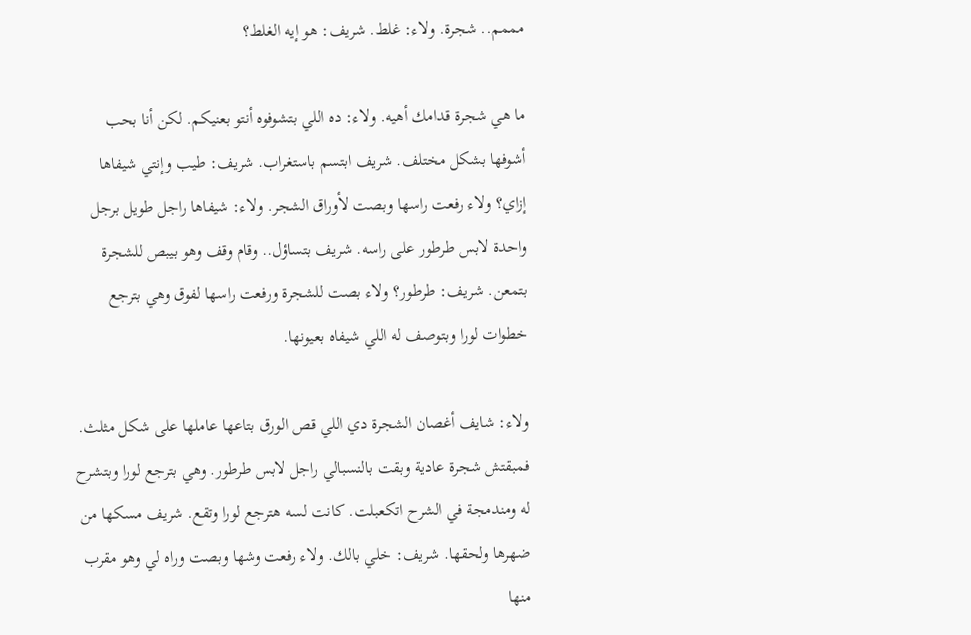مممم.. شجرة. ولاء: غلط. شريف: هو إيه الغلط؟

ما هي شجرة قدامك أهيه. ولاء: ده اللي بتشوفوه أنتو بعنيكم. لكن أنا بحب أشوفها بشكل مختلف. شريف ابتسم باستغراب. شريف: طيب وإنتي شيفاها إزاي؟ ولاء رفعت راسها وبصت لأوراق الشجر. ولاء: شيفاها راجل طويل برجل واحدة لابس طرطور على راسه. شريف بتساؤل.. وقام وقف وهو بيبص للشجرة بتمعن. شريف: طرطور؟ ولاء بصت للشجرة ورفعت راسها لفوق وهي بترجع خطوات لورا وبتوصف له اللي شيفاه بعيونها.

ولاء: شايف أغصان الشجرة دي اللي قص الورق بتاعها عاملها على شكل مثلث. فمبقتش شجرة عادية وبقت بالنسبالي راجل لابس طرطور. وهي بترجع لورا وبتشرح له ومندمجة في الشرح اتكعبلت. كانت لسه هترجع لورا وتقع. شريف مسكها من ضهرها ولحقها. شريف: خلي بالك. ولاء رفعت وشها وبصت وراه لي وهو مقرب منها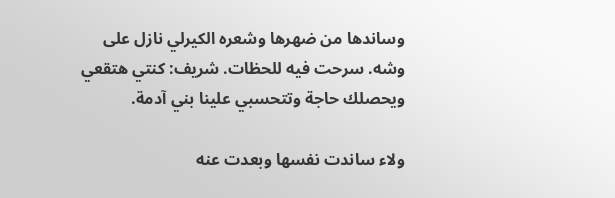وساندها من ضهرها وشعره الكيرلي نازل على وشه. سرحت فيه للحظات. شريف: كنتي هتقعي ويحصلك حاجة وتتحسبي علينا بني آدمة.

ولاء ساندت نفسها وبعدت عنه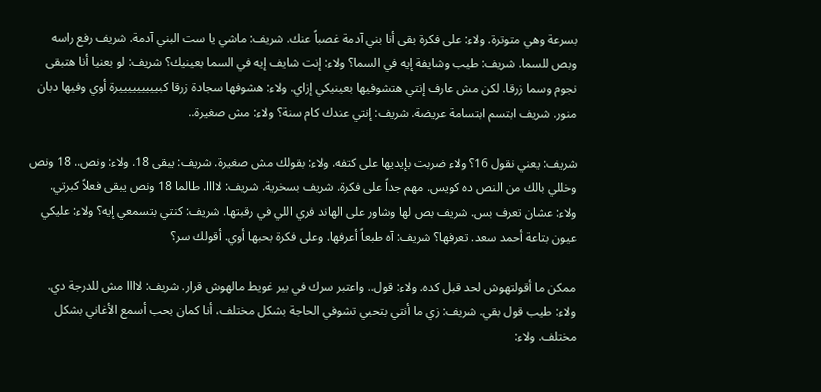بسرعة وهي متوترة. ولاء: على فكرة بقى أنا بني آدمة غصباً عنك. شريف: ماشي يا ست البني آدمة. شريف رفع راسه وبص للسما. شريف: طيب وشايفة إيه في السما؟ ولاء: إنت شايف إيه في السما بعينيك؟ شريف: لو بعنيا أنا هتبقى نجوم وسما زرقا. لكن مش عارف إنتي هتشوفيها بعينيكي إزاي. ولاء: هشوفها سجادة زرقا كبيييييييييرة أوي وفيها دبان منور. شريف ابتسم ابتسامة عريضة. شريف: إنتي عندك كام سنة؟ ولاء: مش صغيرة..

شريف: يعني نقول 16؟ ولاء ضربت بإيديها على كتفه. ولاء: بقولك مش صغيرة. شريف: يبقى 18. ولاء: ونص.. 18 ونص وخللي بالك من النص ده كويس. مهم جداً على فكرة. شريف بسخرية. شريف: لاااا. طالما 18 ونص يبقى فعلاً كبرتي. ولاء: عشان تعرف بس. شريف بص لها وشاور على الهاند فري اللي في رقبتها. شريف: كنتي بتسمعي إيه؟ ولاء: عليكي عيون بتاعة أحمد سعد. تعرفها؟ شريف: آه طبعاً أعرفها. وعلى فكرة بحبها أوي. أقولك سر؟

ممكن ما أقولتهوش لحد قبل كده. ولاء: قول.. واعتبر سرك في بير غويط مالهوش قرار. شريف: لاااا مش للدرجة دي. ولاء: طيب قول بقي. شريف: زي ما أنتي بتحبي تشوفي الحاجة بشكل مختلف، أنا كمان بحب أسمع الأغاني بشكل مختلف. ولاء: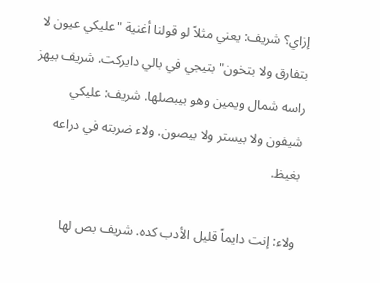إزاي؟ شريف: يعني مثلاً لو قولنا أغنية "عليكي عيون لا بتفارق ولا بتخون" بتيجي في بالي دايركت. شريف بيهز راسه شمال ويمين وهو بيبصلها. شريف: عليكي شيفون ولا بيستر ولا بيصون. ولاء ضربته في دراعه بغيظ.

ولاء: إنت دايماً قليل الأدب كده. شريف بص لها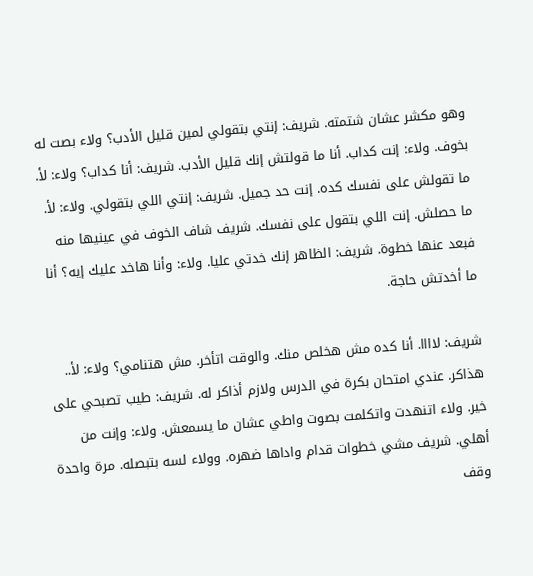وهو مكشر عشان شتمته. شريف: إنتي بتقولي لمين قليل الأدب؟ ولاء بصت له بخوف. ولاء: إنت كداب. أنا ما قولتش إنك قليل الأدب. شريف: أنا كداب؟ ولاء: لأ. ما تقولش على نفسك كده. إنت حد جميل. شريف: إنتي اللي بتقولي. ولاء: لأ. ما حصلش. إنت اللي بتقول على نفسك. شريف شاف الخوف في عينيها منه فبعد عنها خطوة. شريف: الظاهر إنك خدتي عليا. ولاء: وأنا هاخد عليك إيه؟ أنا ما أخدتش حاجة.

شريف: لاااا. أنا كده مش هخلص منك. والوقت اتأخر. مش هتنامي؟ ولاء: لأ.. هذاكر. عندي امتحان بكرة في الدرس ولازم أذاكر له. شريف: طيب تصبحي على خير. ولاء اتنهدت واتكلمت بصوت واطي عشان ما يسمعش. ولاء: وإنت من أهلي. شريف مشي خطوات قدام واداها ضهره. وولاء لسه بتبصله. مرة واحدة وقف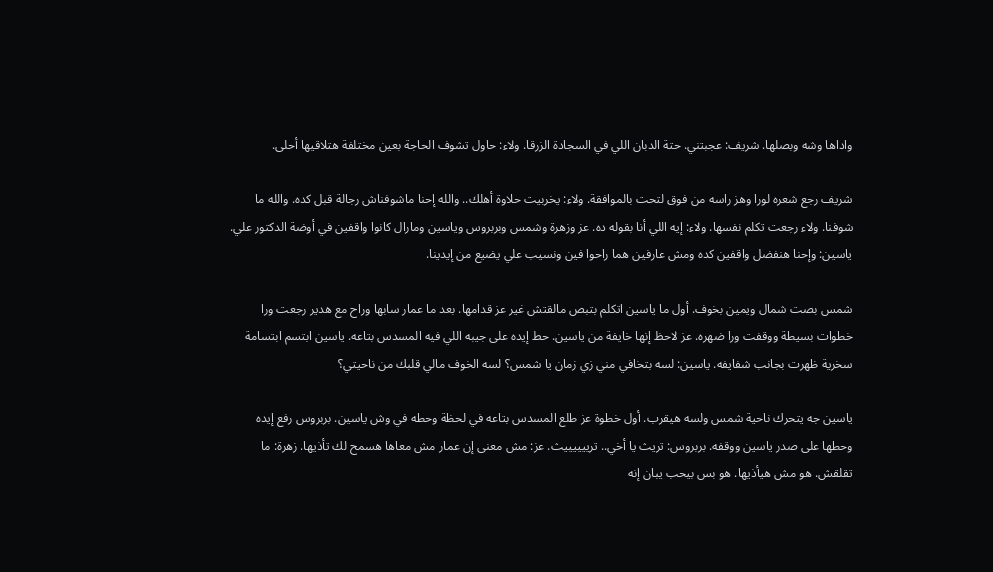واداها وشه وبصلها. شريف: عجبتني. حتة الدبان اللي في السجادة الزرقا. ولاء: حاول تشوف الحاجة بعين مختلفة هتلاقيها أحلى.

شريف رجع شعره لورا وهز راسه من فوق لتحت بالموافقة. ولاء: يخربيت حلاوة أهلك.. والله إحنا ماشوفناش رجالة قبل كده. والله ما شوفنا. ولاء رجعت تكلم نفسها. ولاء: إيه اللي أنا بقوله ده. عز وزهرة وشمس وبربروس وياسين ومارال كانوا واقفين في أوضة الدكتور علي. ياسين: وإحنا هنفضل واقفين كده ومش عارفين هما راحوا فين ونسيب علي يضيع من إيدينا.

شمس بصت شمال ويمين بخوف. أول ما ياسين اتكلم بتبص مالقتش غير عز قدامها. بعد ما عمار سابها وراح مع هدير رجعت ورا خطوات بسيطة ووقفت ورا ضهره. عز لاحظ إنها خايفة من ياسين. حط إيده على جيبه اللي فيه المسدس بتاعه. ياسين ابتسم ابتسامة سخرية ظهرت بجانب شفايفه. ياسين: لسه بتخافي مني زي زمان يا شمس؟ لسه الخوف مالي قلبك من ناحيتي؟

ياسين جه يتحرك ناحية شمس ولسه هيقرب. أول خطوة عز طلع المسدس بتاعه في لحظة وحطه في وش ياسين. بربروس رفع إيده وحطها على صدر ياسين ووقفه. بربروس: تريث يا أخي.. ترييييييث. عز: مش معنى إن عمار مش معاها هسمح لك تأذيها. زهرة: ما تقلقش. هو مش هيأذيها. هو بس بيحب يبان إنه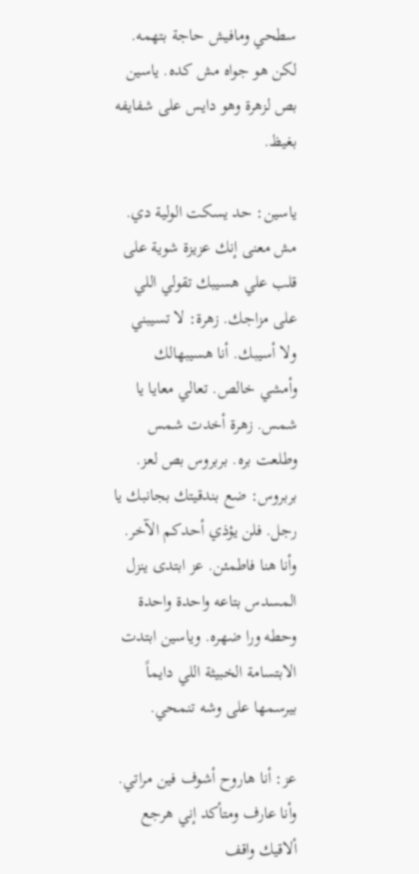سطحي ومافيش حاجة بتهمه. لكن هو جواه مش كده. ياسين بص لزهرة وهو دايس على شفايفه بغيظ.

ياسين: حد يسكت الولية دي. مش معنى إنك عزيزة شوية على قلب علي هسيبك تقولي اللي على مزاجك. زهرة: لا تسيبني ولا أسيبك. أنا هسيبهالك وأمشي خالص. تعالي معايا يا شمس. زهرة أخدت شمس وطلعت بره. بربروس بص لعز. بربروس: ضع بندقيتك بجانبك يا رجل. فلن يؤذي أحدكم الآخر. وأنا هنا فاطمئن. عز ابتدى ينزل المسدس بتاعه واحدة واحدة وحطه ورا ضهره. وياسين ابتدت الابتسامة الخبيثة اللي دايماً بيرسمها على وشه تنمحي.

عز: أنا هاروح أشوف فين مراتي. وأنا عارف ومتأكد إني هرجع ألاقيك واقف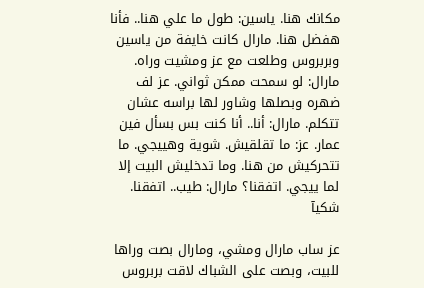مكانك هنا. ياسين: طول ما علي هنا.. فأنا هفضل هنا. مارال كانت خايفة من ياسين وبربروس وطلعت مع عز ومشيت وراه. مارال: لو سمحت ممكن ثواني. عز لف ضهره وبصلها وشاور لها براسه عشان تتكلم. مارال: أنا.. أنا كنت بس بسأل فين عمار. عز: ما تقلقيش. شوية وهييجي. ما تتحركيش من هنا. وما تدخليش البيت إلا لما ييجي. اتفقنا؟ مارال: طيب.. اتفقنا. شكيآ

عز ساب مارال ومشي، ومارال بصت وراها للبيت، وبصت على الشباك لاقت بربروس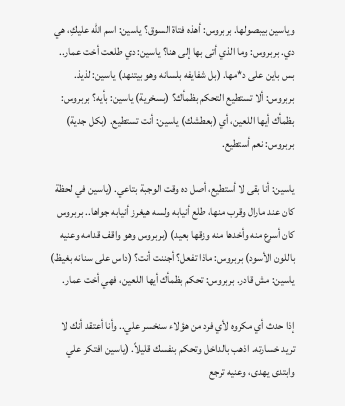وياسين بيبصولها. بربروس: أهذه فتاة السوق؟ ياسين: اسم الله عليكِ، هي دي. بربروس: وما الذي أتى بها إلى هنا؟ ياسين: دي طلعت أخت عمار.. بس باين على د*مها. (بل شفايفه بلسانه وهو بيتنهد) ياسين: لذيذ. بربروس: ألا تستطيع التحكم بظمأك؟ (بسخرية) ياسين: بأيه؟ بربروس: بظمأك أيها اللعين، أي (بعطشك) ياسين: أنت تستطيع. (بكل جدية) بربروس: نعم أستطيع.

ياسين: أنا بقى لا أستطيع، أصل ده وقت الوجبة بتاعي. (ياسين في لحظة كان عند مارال وقرب منها، طلع أنيابه ولسه هيغرز أنيابه جواها.. بربروس كان أسرع منه وأخدها منه وزقها بعيد) (بربروس وهو واقف قدامه وعنيه باللون الأسود) بربروس: ماذا تفعل؟ أجننت أنت؟ (داس على سنانه بغيظ) ياسين: مش قادر. بربروس: تحكم بظمأك أيها اللعين، فهي أخت عمار.

إذا حدث أي مكروه لأي فرد من هؤلاء سنخسر علي.. وأنا أعتقد أنك لا تريد خسارته. اذهب بالداخل وتحكم بنفسك قليلاً. (ياسين افتكر علي وابتدى يهدى، وعنيه ترجع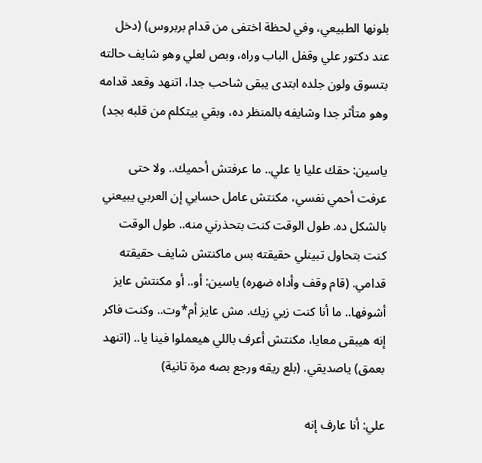بلونها الطبيعي، وفي لحظة اختفى من قدام بربروس) (دخل عند دكتور علي وقفل الباب وراه، وبص لعلي وهو شايف حالته بتسوق ولون جلده ابتدى يبقى شاحب جدا، اتنهد وقعد قدامه وهو متأثر جدا وشايفه بالمنظر ده، وبقي بيتكلم من قلبه بجد)

ياسين: حقك عليا يا علي.. ما عرفتش أحميك.. ولا حتى عرفت أحمي نفسي، مكنتش عامل حسابي إن العربي يبيعني بالشكل ده. طول الوقت كنت بتحذرني منه.. طول الوقت كنت بتحاول تبينلي حقيقته بس ماكنتش شايف حقيقته قدامي. (قام وقف وأداه ضهره) ياسين: أو.. أو مكنتش عايز أشوفها.. ما أنا كنت زيي زيك. مش عايز أم*وت.. وكنت فاكر إنه هيبقى معايا، مكنتش أعرف باللي هيعملوا فينا يا.. (اتنهد بعمق) ياصديقي. (بلع ريقه ورجع بصه مرة تانية)

علي: أنا عارف إنه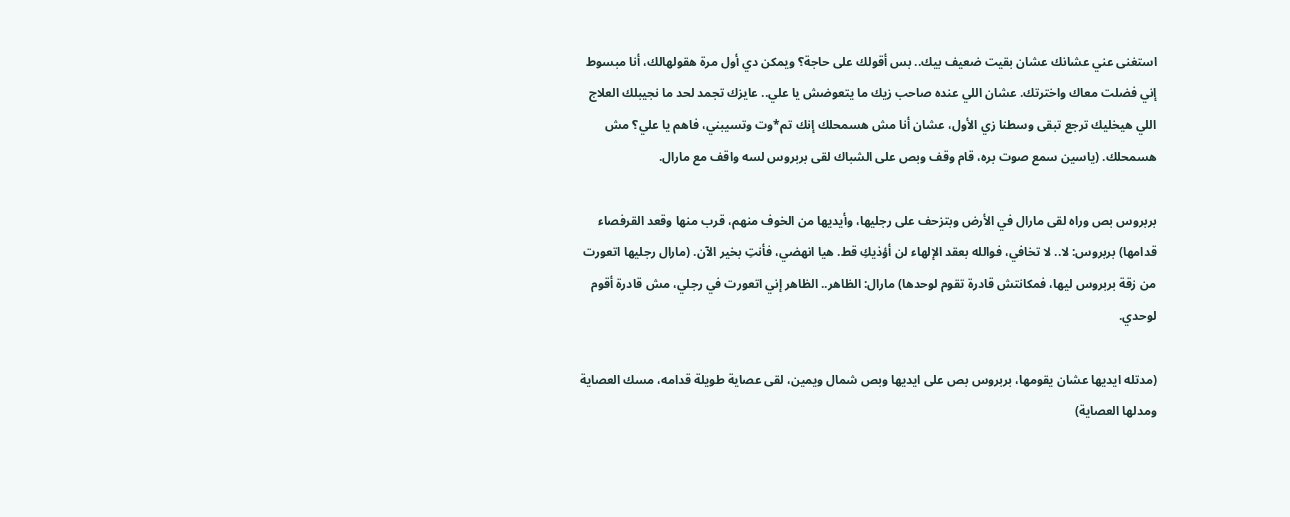استغنى عني عشانك عشان بقيت ضعيف بيك.. بس أقولك على حاجة؟ ويمكن دي أول مرة هقولهالك، أنا مبسوط إني فضلت معاك واخترتك. عشان اللي عنده صاحب زيك ما يتعوضش يا علي.. عايزك تجمد لحد ما نجيبلك العلاج اللي هيخليك ترجع تبقى وسطنا زي الأول، عشان أنا مش هسمحلك إنك تم*وت وتسيبني، فاهم يا علي؟ مش هسمحلك. (ياسين سمع صوت بره، قام وقف وبص على الشباك لقى بربروس لسه واقف مع مارال.

بربروس بص وراه لقى مارال في الأرض وبتزحف على رجليها، وأيديها من الخوف منهم، قرب منها وقعد القرفصاء قدامها) بربروس: لا.. لا تخافي، فوالله بعقد الإلهاء لن أؤذيكِ قط. هيا انهضي، فأنتِ بخير الآن. (مارال رجليها اتعورت من زقة بربروس ليها، فمكانتش قادرة تقوم لوحدها) مارال: الظاهر.. الظاهر إني اتعورت في رجلي، مش قادرة أقوم لوحدي.

(مدتله ايديها عشان يقومها، بربروس بص على ايديها وبص شمال ويمين، لقى عصاية طويلة قدامه، مسك العصاية ومدلها العصاية)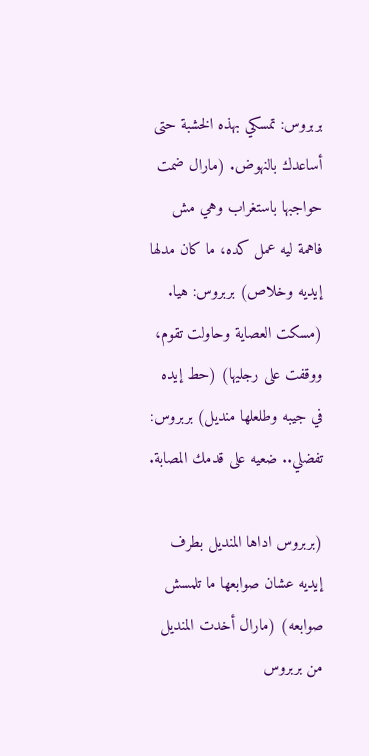بربروس: تمسكي بهذه الخشبة حتى أساعدك بالنهوض. (مارال ضمت حواجبها باستغراب وهي مش فاهمة ليه عمل كده، ما كان مدلها إيديه وخلاص) بربروس: هيا. (مسكت العصاية وحاولت تقوم، ووقفت على رجليها) (حط إيده في جيبه وطلعلها منديل) بربروس: تفضلي.. ضعيه على قدمك المصابة.

(بربروس اداها المنديل بطرف إيديه عشان صوابعها ما تلمسش صوابعه) (مارال أخدت المنديل من بربروس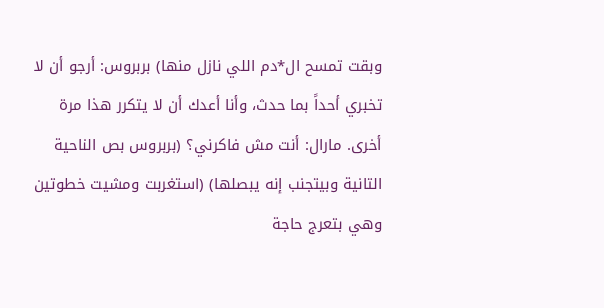وبقت تمسح ال*دم اللي نازل منها) بربروس: أرجو أن لا تخبري أحداً بما حدث، وأنا أعدك أن لا يتكرر هذا مرة أخرى. مارال: أنت مش فاكرني؟ (بربروس بص الناحية التانية وبيتجنب إنه يبصلها) (استغربت ومشيت خطوتين وهي بتعرج حاجة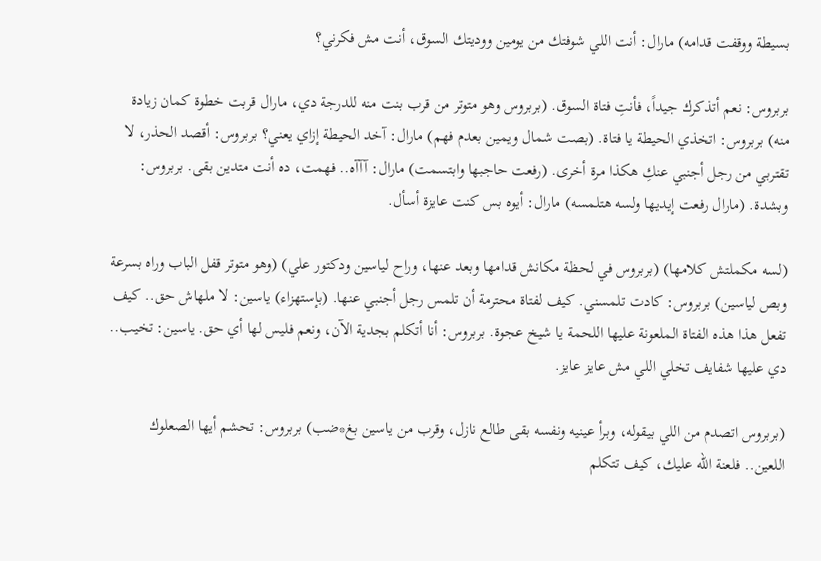بسيطة ووقفت قدامه) مارال: أنت اللي شوفتك من يومين ووديتك السوق، أنت مش فكرني؟

بربروس: نعم أتذكرك جيداً، فأنتِ فتاة السوق. (بربروس وهو متوتر من قرب بنت منه للدرجة دي، مارال قربت خطوة كمان زيادة منه) بربروس: اتخذي الحيطة يا فتاة. (بصت شمال ويمين بعدم فهم) مارال: آخد الحيطة إزاي يعني؟ بربروس: أقصد الحذر، لا تقتربي من رجل أجنبي عنكِ هكذا مرة أخرى. (رفعت حاجبها وابتسمت) مارال: آآآه.. فهمت، ده أنت متدين بقى. بربروس: وبشدة. (مارال رفعت إيديها ولسه هتلمسه) مارال: أيوه بس كنت عايزة أسأل.

(لسه مكملتش كلامها) (بربروس في لحظة مكانش قدامها وبعد عنها، وراح لياسين ودكتور علي) (وهو متوتر قفل الباب وراه بسرعة وبص لياسين) بربروس: كادت تلمسني. كيف لفتاة محترمة أن تلمس رجل أجنبي عنها. (بإستهزاء) ياسين: لا ملهاش حق.. كيف تفعل هذا هذه الفتاة الملعونة عليها اللحمة يا شيخ عجوة. بربروس: أنا أتكلم بجدية الآن، ونعم فليس لها أي حق. ياسين: تخيب.. دي عليها شفايف تخلي اللي مش عايز عايز.

(بربروس اتصدم من اللي بيقوله، وبرأ عينيه ونفسه بقى طالع نازل، وقرب من ياسين بغ*ضب) بربروس: تحشم أيها الصعلوك اللعين.. فلعنة الله عليك، كيف تتكلم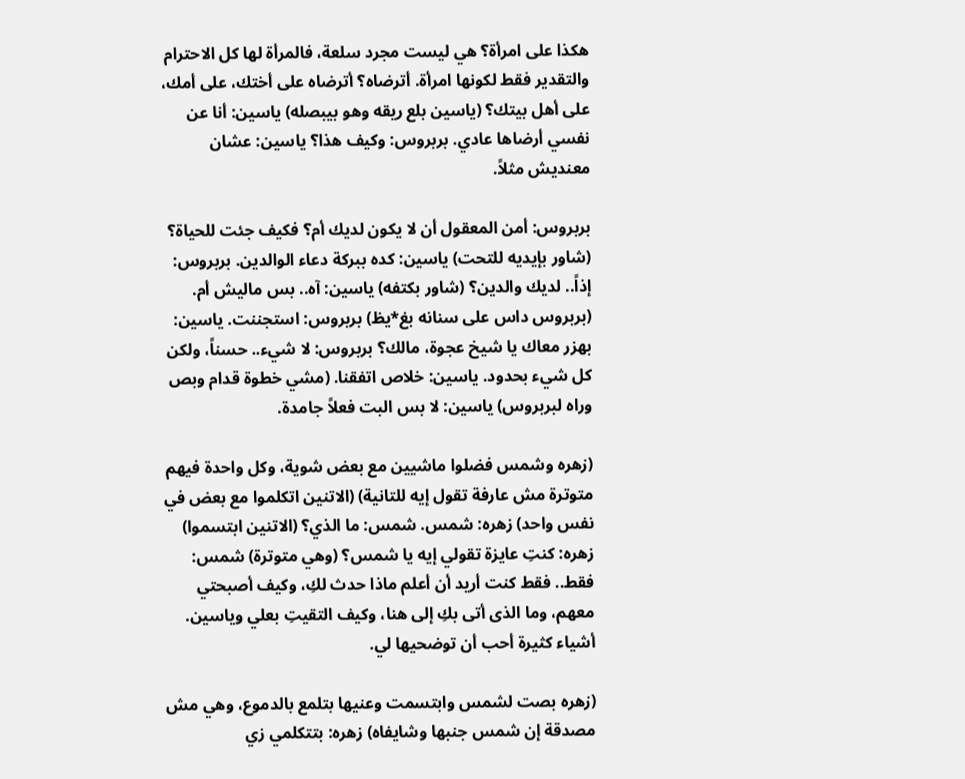هكذا على امرأة؟ هي ليست مجرد سلعة، فالمرأة لها كل الاحترام والتقدير فقط لكونها امرأة. أترضاه؟ أترضاه على أختك، على أمك، على أهل بيتك؟ (ياسين بلع ريقه وهو بيبصله) ياسين: أنا عن نفسي أرضاها عادي. بربروس: وكيف هذا؟ ياسين: عشان معنديش مثلاً.

بربروس: أمن المعقول أن لا يكون لديك أم؟ فكيف جئت للحياة؟ (شاور بإيديه للتحت) ياسين: كده ببركة دعاء الوالدين. بربروس: إذاً.. لديك والدين؟ (شاور بكتفه) ياسين: آه.. بس ماليش أم. (بربروس داس على سنانه بغ*يظ) بربروس: استجننت. ياسين: بهزر معاك يا شيخ عجوة، مالك؟ بربروس: لا شيء.. حسناً، ولكن كل شيء بحدود. ياسين: خلاص اتفقنا. (مشي خطوة قدام وبص وراه لبربروس) ياسين: لا بس البت فعلاً جامدة.

(زهره وشمس فضلوا ماشيين مع بعض شوية، وكل واحدة فيهم متوترة مش عارفة تقول إيه للتانية) (الاتنين اتكلموا مع بعض في نفس واحد) زهره: شمس. شمس: ما الذي؟ (الاتنين ابتسموا) زهره: كنتِ عايزة تقولي إيه يا شمس؟ (وهي متوترة) شمس: فقط.. فقط كنت أريد أن أعلم ماذا حدث لكِ، وكيف أصبحتي معهم، وما الذى أتى بكِ إلى هنا، وكيف التقيتِ بعلي وياسين. أشياء كثيرة أحب أن توضحيها لي.

(زهره بصت لشمس وابتسمت وعنيها بتلمع بالدموع، وهي مش مصدقة إن شمس جنبها وشايفاه) زهره: بتتكلمي زي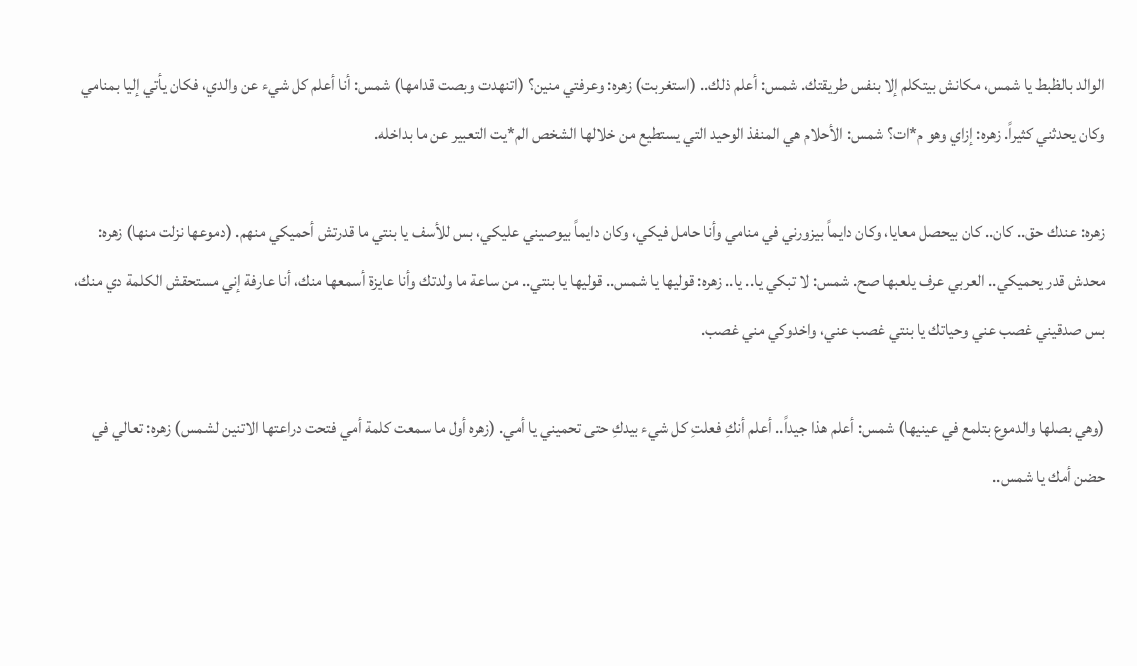الوالد بالظبط يا شمس، مكانش بيتكلم إلا بنفس طريقتك. شمس: أعلم ذلك.. (استغربت) زهره: وعرفتي منين؟ (اتنهدت وبصت قدامها) شمس: أنا أعلم كل شيء عن والدي، فكان يأتي إليا بمنامي وكان يحدثني كثيراً. زهره: إزاي وهو م*ات؟ شمس: الأحلام هي المنفذ الوحيد التي يستطيع من خلالها الشخص الم*يت التعبير عن ما بداخله.

زهره: عندك حق.. كان.. كان بيحصل معايا، وكان دايماً بيزورني في منامي وأنا حامل فيكي، وكان دايماً بيوصيني عليكي، بس للأسف يا بنتي ما قدرتش أحميكي منهم. (دموعها نزلت منها) زهره: محدش قدر يحميكي.. العربي عرف يلعبها صح. شمس: لا تبكي يا.. يا.. زهره: قوليها يا شمس.. قوليها يا بنتي.. من ساعة ما ولدتك وأنا عايزة أسمعها منك، أنا عارفة إني مستحقش الكلمة دي منك، بس صدقيني غصب عني وحياتك يا بنتي غصب عني، واخدوكي مني غصب.

(وهي بصلها والدموع بتلمع في عينيها) شمس: أعلم هذا جيداً.. أعلم أنكِ فعلتِ كل شيء بيدكِ حتى تحميني يا أمي. (زهره أول ما سمعت كلمة أمي فتحت دراعتها الاتنين لشمس) زهره: تعالي في حضن أمك يا شمس..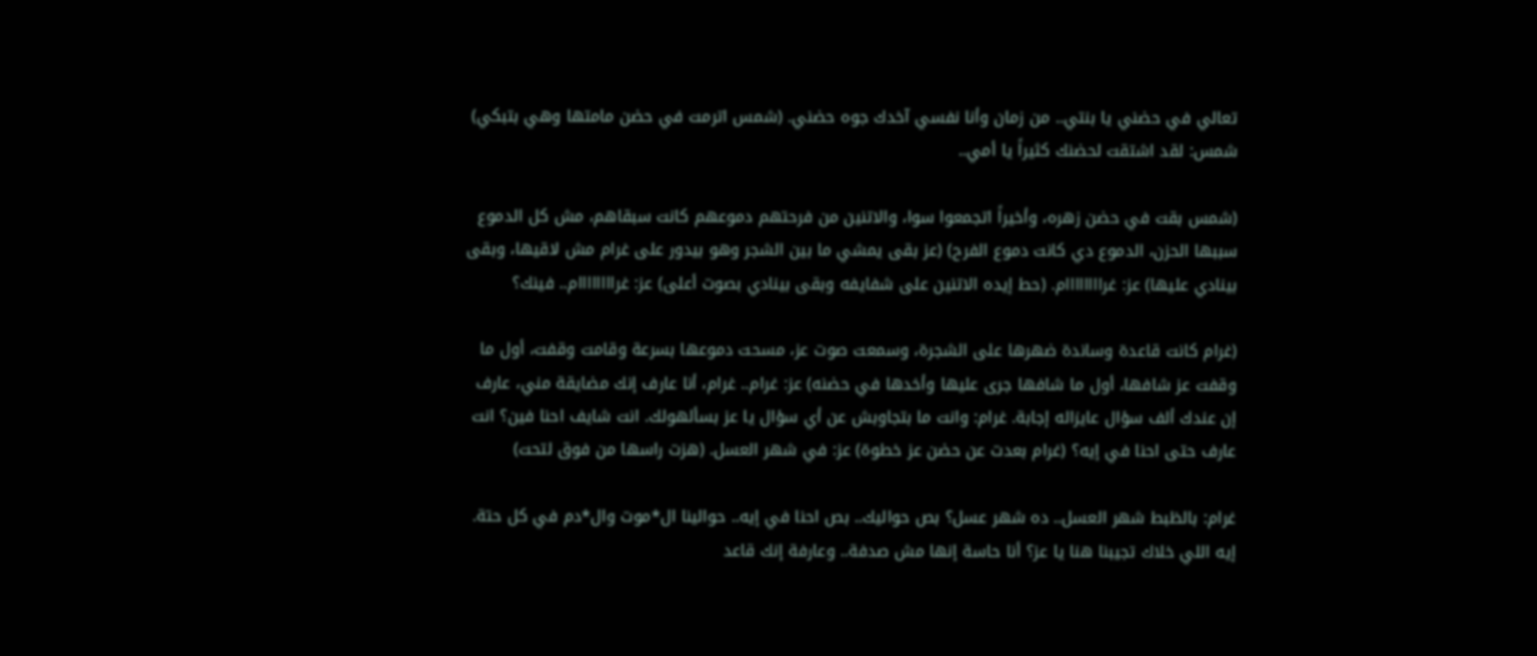تعالي في حضني يا بنتي.. من زمان وأنا نفسي آخدك جوه حضني. (شمس اترمت في حضن مامتها وهي بتبكي) شمس: لقد اشتقت لحضنك كثيراً يا أمي..

(شمس بقت في حضن زهره، وأخيراً اتجمعوا سوا، والاتنين من فرحتهم دموعهم كانت سبقاهم، مش كل الدموع سببها الحزن، الدموع دي كانت دموع الفرح) (عز بقى يمشي ما بين الشجر وهو بيدور على غرام مش لاقيها، وبقى بينادي عليها) عز: غراااااااام. (حط إيده الاتنين على شفايفه وبقى بينادي بصوت أعلى) عز: غراااااااام.. فينك؟

(غرام كانت قاعدة وساندة ضهرها على الشجرة، وسمعت صوت عز، مسحت دموعها بسرعة وقامت وقفت، أول ما وقفت عز شافها، أول ما شافها جرى عليها وأخدها في حضنه) عز: غرام.. غرام، أنا عارف إنك مضايقة مني، عارف إن عندك ألف سؤال عايزاله إجابة. غرام: وانت ما بتجاوبش عن أي سؤال يا عز بسألهولك. انت شايف احنا فين؟ انت عارف حتى احنا في إيه؟ (غرام بعدت عن حضن عز خطوة) عز: في شهر العسل. (هزت راسها من فوق لتحت)

غرام: بالظبط شهر العسل.. ده شهر عسل؟ بص حواليك.. بص احنا في إيه.. حوالينا ال*موت وال*دم في كل حتة. إيه اللي خلاك تجيبنا هنا يا عز؟ أنا حاسة إنها مش صدفة.. وعارفة إنك قاعد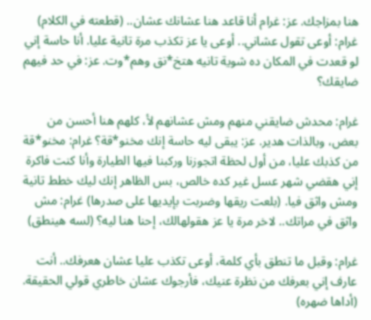هنا بمزاجك. عز: غرام أنا قاعد هنا عشانك عشان.. (قطعته في الكلام) غرام: أوعى تقول عشاني.. أوعى يا عز تكذب مرة تانية عليا. أنا حاسة إني لو قعدت في المكان ده شوية تانيه هتخ*نق وهم*وت. عز: في حد فيهم ضايقك؟

غرام: محدش ضايقني منهم ومش عشانهم لأ، كلهم هنا أحسن من بعض، وبالذات هدير. عز: يبقى ليه حاسة إنك مخنو*قة؟ غرام: مخنو*قة من كذبك عليا، من أول لحظة اتجوزنا وركبنا فيها الطيارة وأنا كنت فاكرة إني هقضي شهر عسل غير كده خالص، بس الظاهر إنك ليك خطط تانية ومش واثق فيا. (بلعت ريقها وضربت بإيديها على صدرها) غرام: مش واثق في مراتك.. لاخر مرة يا عز هقولهالك، إحنا هنا ليه؟ (لسه هينطق)

غرام: وقبل ما تنطق بأي كلمة، أوعى تكذب عليا عشان هعرفك.. أنت عارف إني بعرفك من نظرة عنيك، فأرجوك عشان خاطري قولي الحقيقة. (أداها ضهره)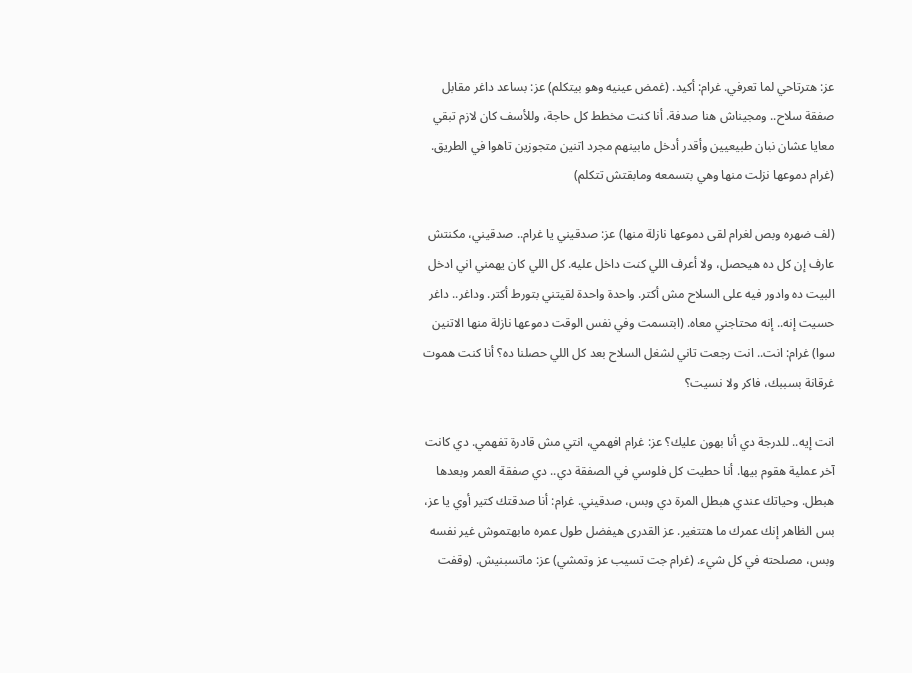عز: هترتاحي لما تعرفي. غرام: أكيد. (غمض عينيه وهو بيتكلم) عز: بساعد داغر مقابل صفقة سلاح.. ومجيناش هنا صدفة. أنا كنت مخطط كل حاجة، وللأسف كان لازم تبقي معايا عشان نبان طبيعيين وأقدر أدخل مابينهم مجرد اتنين متجوزين تاهوا في الطريق. (غرام دموعها نزلت منها وهي بتسمعه ومابقتش تتكلم)

(لف ضهره وبص لغرام لقى دموعها نازلة منها) عز: صدقيني يا غرام.. صدقيني، مكنتش عارف إن كل ده هيحصل، ولا أعرف اللي كنت داخل عليه. كل اللي كان يهمني اني ادخل البيت ده وادور فيه على السلاح مش أكتر. واحدة واحدة لقيتني بتورط أكتر. وداغر.. داغر حسيت إنه.. إنه محتاجني معاه. (ابتسمت وفي نفس الوقت دموعها نازلة منها الاتنين سوا) غرام: انت.. انت رجعت تاني لشغل السلاح بعد كل اللي حصلنا ده؟ أنا كنت هموت غرقانة بسببك، فاكر ولا نسيت؟

انت إيه.. للدرجة دي أنا بهون عليك؟ عز: غرام افهمي، انتي مش قادرة تفهمي. دي كانت آخر عملية هقوم بيها. أنا حطيت كل فلوسي في الصفقة دي.. دي صفقة العمر وبعدها هبطل. وحياتك عندي هبطل المرة دي وبس، صدقيني. غرام: أنا صدقتك كتير أوي يا عز، بس الظاهر إنك عمرك ما هتتغير. عز القدرى هيفضل طول عمره مابهتموش غير نفسه وبس، مصلحته في كل شيء. (غرام جت تسيب عز وتمشي) عز: ماتسبنيش. (وقفت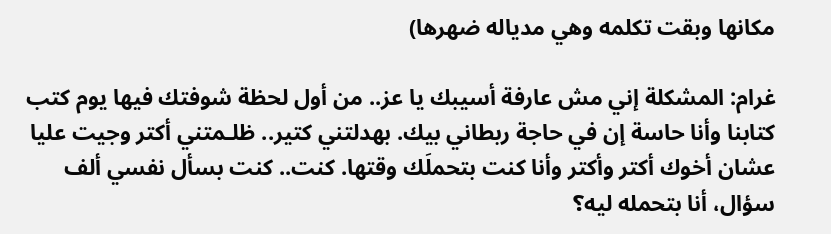مكانها وبقت تكلمه وهي مدياله ضهرها)

غرام: المشكلة إني مش عارفة أسيبك يا عز.. من أول لحظة شوفتك فيها يوم كتب كتابنا وأنا حاسة إن في حاجة ربطاني بيك. بهدلتني كتير.. ظلـمتني أكتر وجيت عليا عشان أخوك أكتر وأكتر وأنا كنت بتحملَك وقتها. كنت.. كنت بسأل نفسي ألف سؤال، أنا بتحمله ليه؟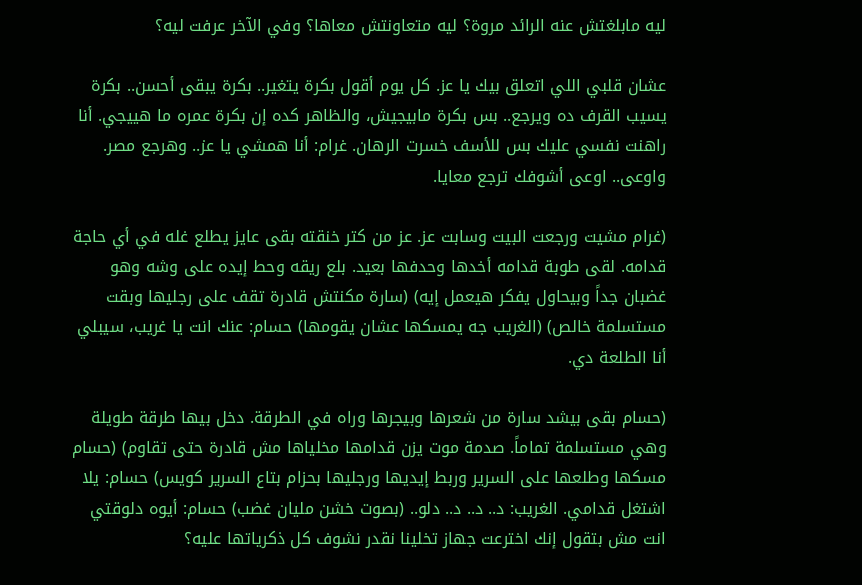ليه مابلغتش عنه الرائد مروة؟ ليه متعاونتش معاها؟ وفي الآخر عرفت ليه؟

عشان قلبي اللي اتعلق بيك يا عز. كل يوم أقول بكرة يتغير.. بكرة يبقى أحسن.. بكرة يسيب القرف ده ويرجع.. بس بكرة مابيجيش، والظاهر كده إن بكرة عمره ما هييجي. أنا راهنت نفسي عليك بس للأسف خسرت الرهان. غرام: أنا همشي يا عز.. وهرجع مصر. واوعى.. اوعى أشوفك ترجع معايا.

(غرام مشيت ورجعت البيت وسابت عز. عز من كتر خنقته بقى عايز يطلع غله في أي حاجة قدامه. لقى طوبة قدامه أخدها وحدفها بعيد. بلع ريقه وحط إيده على وشه وهو غضبان جداً وبيحاول يفكر هيعمل إيه) (سارة مكنتش قادرة تقف على رجليها وبقت مستسلمة خالص) (الغريب جه يمسكها عشان يقومها) حسام: عنك انت يا غريب، سيبلي أنا الطلعة دي.

(حسام بقى بيشد سارة من شعرها وبيجرها وراه في الطرقة. دخل بيها طرقة طويلة وهي مستسلمة تماماً. صدمة موت يزن قدامها مخلياها مش قادرة حتى تقاوم) (حسام مسكها وطلعها على السرير وربط إيديها ورجليها بحزام بتاع السرير كويس) حسام: يلا اشتغل قدامي. الغريب: د.. د.. د.. دلو.. (بصوت خشن مليان غضب) حسام: أيوه دلوقتي انت مش بتقول إنك اخترعت جهاز تخلينا نقدر نشوف كل ذكرياتها عليه؟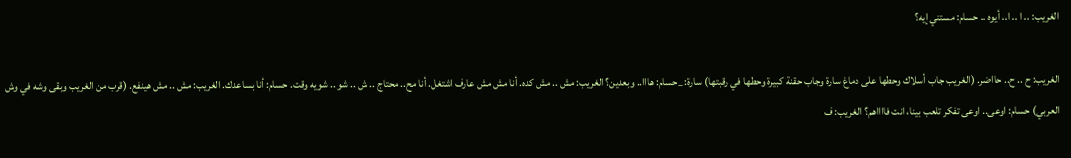الغريب: .. ا .. ا.. أيوه .. حسام: مستني إيه؟

الغريب: ح .. ح.. حااضر. (الغريب جاب أسلاك وحطها على دماغ سارة وجاب حقنة كبيرة وحطها في رقبتها) سارة: _حسام: هااا.. وبعدين؟ الغريب: مش .. مش كده. أنا مش مش عارف اشتغل. أنا مح.. محتاج .. ش .. شو .. شويه وقت. حسام: أنا بساعدك. الغريب: مش .. مش هينفع. (قرب من الغريب وبقى وشه في وش العربي) حسام: اوعى.. اوعى تفكر تلعب بينا، انت فااااهم؟ الغريب: ف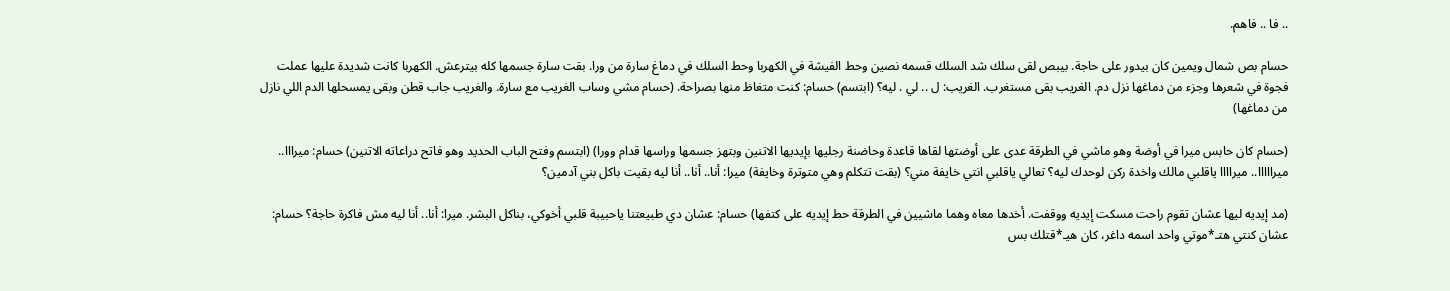.. فا .. فاهم.

حسام بص شمال ويمين كان بيدور على حاجة. بيبص لقى سلك شد السلك قسمه نصين وحط الفيشة في الكهربا وحط السلك في دماغ سارة من ورا. بقت سارة جسمها كله بيترعش. الكهربا كانت شديدة عليها عملت فجوة في شعرها وجزء من دماغها نزل دم. الغريب بقى مستغرب. الغريب: ل .. لي . ليه؟ (ابتسم) حسام: كنت متغاظ منها بصراحة. (حسام مشي وساب الغريب مع سارة. والغريب جاب قطن وبقى يمسحلها الدم اللي نازل من دماغها)

(حسام كان حابس ميرا في أوضة وهو ماشي في الطرقة عدى على أوضتها لقاها قاعدة وحاضنة رجليها بإيديها الاتنين وبتهز جسمها وراسها قدام وورا) (ابتسم وفتح الباب الحديد وهو فاتح دراعاته الاتنين) حسام: ميرااا.. ميرااااا.. ميراااا ياقلبي مالك واخدة ركن لوحدك ليه؟ تعالي ياقلبي انتي خايفة مني؟ (بقت تتكلم وهي متوترة وخايفة) ميرا: أنا.. أنا.. أنا ليه بقيت باكل بني آدمين؟

(مد إيديه ليها عشان تقوم راحت مسكت إيديه ووقفت. أخدها معاه وهما ماشيين في الطرقة حط إيديه على كتفها) حسام: عشان دي طبيعتنا ياحبيبة قلبي أخوكي، بناكل البشر. ميرا: أنا.. أنا ليه مش فاكرة حاجة؟ حسام: عشان كنتي هتـ*موتي واحد اسمه داغر، كان هيـ*قتلك بس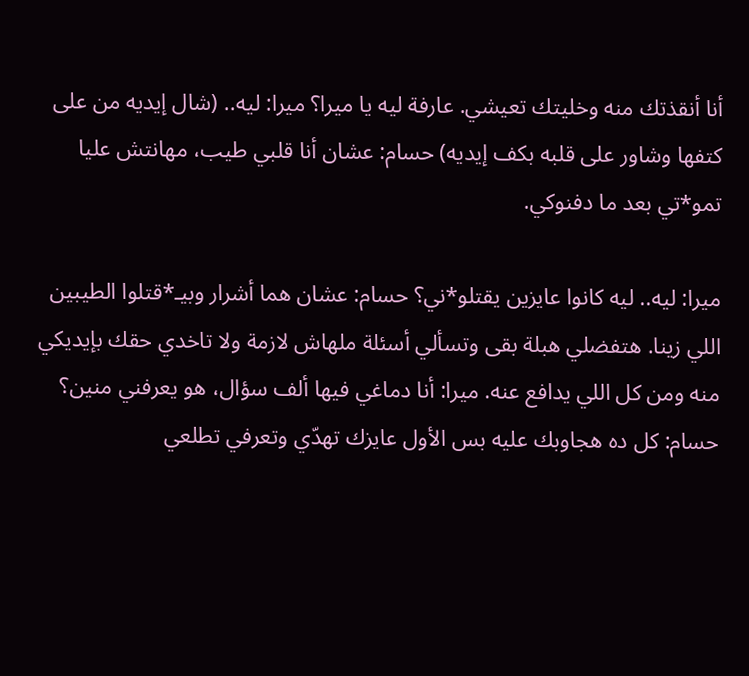أنا أنقذتك منه وخليتك تعيشي. عارفة ليه يا ميرا؟ ميرا: ليه.. (شال إيديه من على كتفها وشاور على قلبه بكف إيديه) حسام: عشان أنا قلبي طيب، مهانتش عليا تمو*تي بعد ما دفنوكي.

ميرا: ليه.. ليه كانوا عايزين يقتلو*ني؟ حسام: عشان هما أشرار وبيـ*قتلوا الطيبين اللي زينا. هتفضلي هبلة بقى وتسألي أسئلة ملهاش لازمة ولا تاخدي حقك بإيديكي منه ومن كل اللي يدافع عنه. ميرا: أنا دماغي فيها ألف سؤال، هو يعرفني منين؟ حسام: كل ده هجاوبك عليه بس الأول عايزك تهدّي وتعرفي تطلعي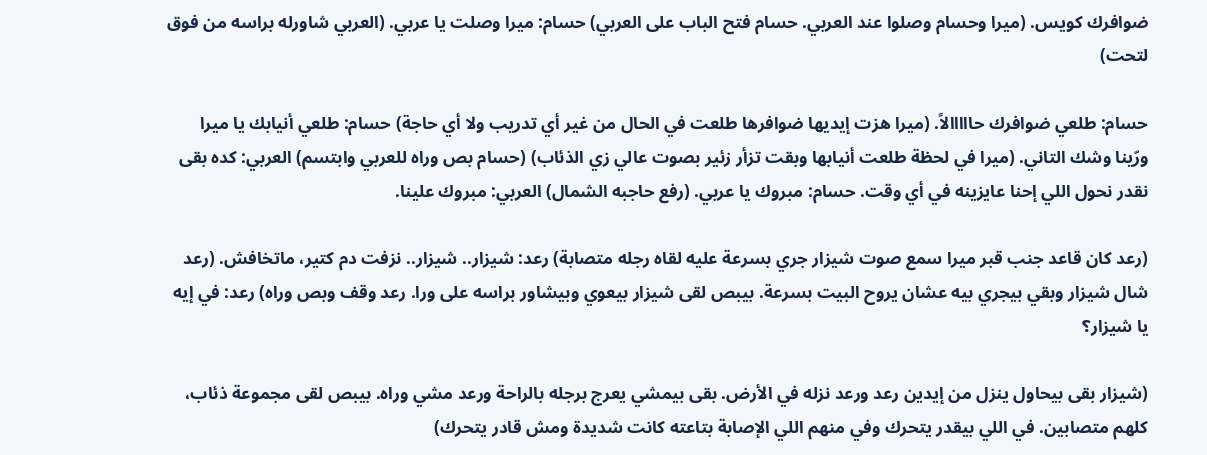ضوافرك كويس. (ميرا وحسام وصلوا عند العربي. حسام فتح الباب على العربي) حسام: ميرا وصلت يا عربي. (العربي شاورله براسه من فوق لتحت)

حسام: طلعي ضوافرك حااااالاً. (ميرا هزت إيديها ضوافرها طلعت في الحال من غير أي تدريب ولا أي حاجة) حسام: طلعي أنيابك يا ميرا ورّينا وشك التاني. (ميرا في لحظة طلعت أنيابها وبقت تزأر زئير بصوت عالي زي الذئاب) (حسام بص وراه للعربي وابتسم) العربي: كده بقى نقدر نحول اللي إحنا عايزينه في أي وقت. حسام: مبروك يا عربي. (رفع حاجبه الشمال) العربي: مبروك علينا.

(رعد كان قاعد جنب قبر ميرا سمع صوت شيزار جري بسرعة عليه لقاه رجله متصابة) رعد: شيزار.. شيزار.. نزفت دم كتير، ماتخافش. (رعد شال شيزار وبقي بيجري بيه عشان يروح البيت بسرعة. بيبص لقى شيزار بيعوي وبيشاور براسه على ورا. رعد وقف وبص وراه) رعد: في إيه يا شيزار؟

(شيزار بقى بيحاول ينزل من إيدين رعد ورعد نزله في الأرض. بقى بيمشي يعرج برجله بالراحة ورعد مشي وراه. بيبص لقى مجموعة ذئاب، كلهم متصابين. في اللي بيقدر يتحرك وفي منهم اللي الإصابة بتاعته كانت شديدة ومش قادر يتحرك)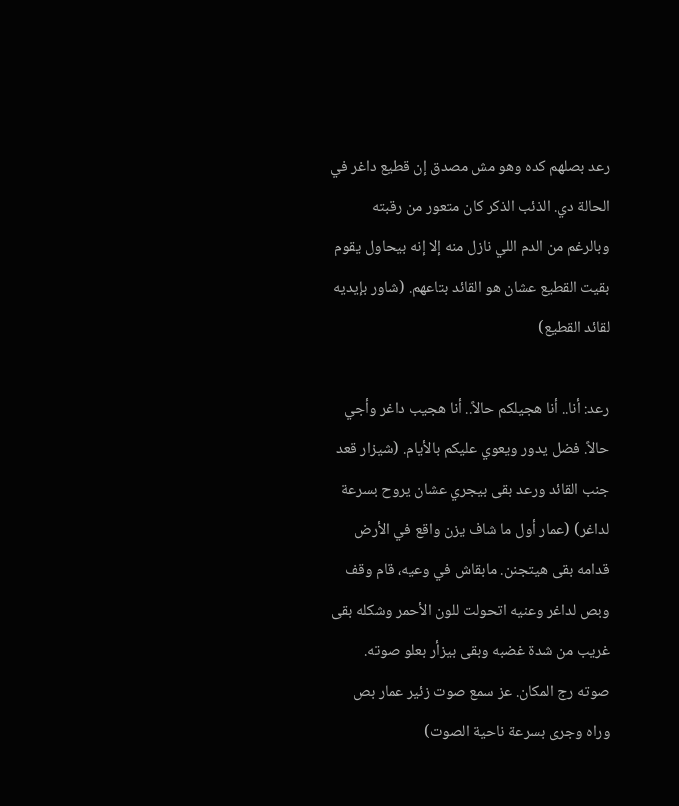رعد بصلهم كده وهو مش مصدق إن قطيع داغر في الحالة دي. الذئب الذكر كان متعور من رقبته وبالرغم من الدم اللي نازل منه إلا إنه بيحاول يقوم بقيت القطيع عشان هو القائد بتاعهم. (شاور بإيديه لقائد القطيع)

رعد: أنا.. أنا هجيلكم حالاً.. أنا هجيب داغر وأجي حالاً. فضل يدور ويعوي عليكم بالأيام. (شيزار قعد جنب القائد ورعد بقى بيجري عشان يروح بسرعة لداغر) (عمار أول ما شاف يزن واقع في الأرض قدامه بقى هيتجنن. مابقاش في وعيه، قام وقف وبص لداغر وعنيه اتحولت للون الأحمر وشكله بقى غريب من شدة غضبه وبقى بيزأر بعلو صوته. صوته رج المكان. عز سمع صوت زئير عمار بص وراه وجرى بسرعة ناحية الصوت)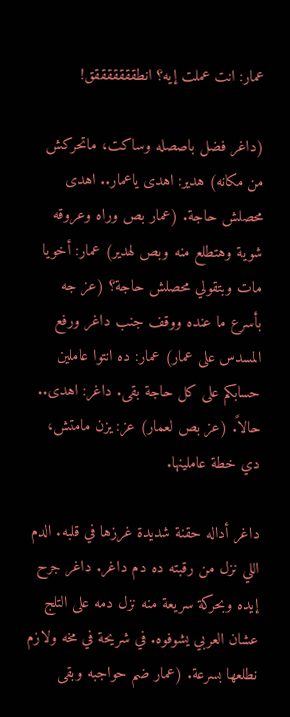عمار: انت عملت إيه؟ انطقققققققق!

(داغر فضل باصصله وساكت، ماتحركش من مكانه) هدير: اهدى ياعمار.. اهدى محصلش حاجة. (عمار بص وراه وعروقه شوية وهتطلع منه وبص لهدير) عمار: أخويا مات وبتقولي محصلش حاجة؟ (عز جه بأسرع ما عنده ووقف جنب داغر ورفع المسدس على عمار) عمار: ده انتوا عاملين حسابكم على كل حاجة بقى. داغر: اهدى.. حالاً. (عز بص لعمار) عز: يزن مامتش، دي خطة عاملينها.

داغر أداله حقنة شديدة غرزها في قلبه. الدم اللي نزل من رقبته ده دم داغر. داغر جرح إيده وبحركة سريعة منه نزل دمه على التلج عشان العربي يشوفوه. في شريحة في مخه ولازم نطلعها بسرعة. (عمار ضم حواجبه وبقى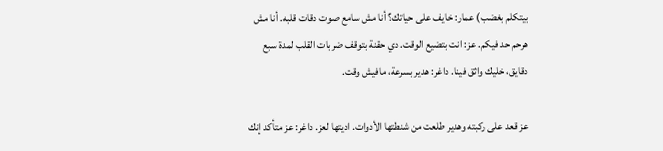بيتكلم بغضب) عمار: خايف على حياتك؟ أنا مش سامع صوت دقات قلبه. أنا مش هرحم حد فيكم. عز: انت بتضيع الوقت. دي حقنة بتوقف ضربات القلب لمدة سبع دقايق، خليك واثق فينا. داغر: هدير بسرعة، مافيش وقت.

عز قعد على ركبته وهدير طلعت من شنطتها الأدوات. اديتها لعز. داغر: عز متأكد إنك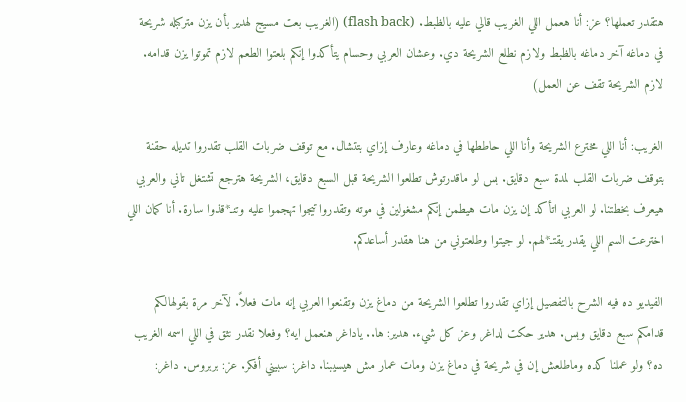هتقدر تعملها؟ عز: أنا هعمل اللي الغريب قالي عليه بالظبط. (flash back) (الغريب بعت مسيج لهدير بأن يزن متركبله شريحة في دماغه آخر دماغه بالظبط ولازم نطلع الشريحة دي. وعشان العربي وحسام يتأكدوا إنكم بلعتوا الطعم لازم تموتوا يزن قدامه. لازم الشريحة تقف عن العمل)

الغريب: أنا اللي مخترع الشريحة وأنا اللي حاططها في دماغه وعارف إزاي بتتشال. مع توقف ضربات القلب تقدروا تديله حقنة بتوقف ضربات القلب لمدة سبع دقايق. بس لو ماقدرتوش تطلعوا الشريحة قبل السبع دقايق، الشريحة هترجع تشتغل تاني والعربي هيعرف بخطتنا. لو العربي اتأكد إن يزن مات هيطمن إنكم مشغولين في موته وتقدروا تيجوا تهجموا عليه وتنـ*قذوا سارة. أنا كمان اللي اخترعت السم اللي يقدر يقتـ*لهم. لو جيتوا وطلعتوني من هنا هقدر أساعدكم.

الفيديو ده فيه الشرح بالتفصيل إزاي تقدروا تطلعوا الشريحة من دماغ يزن وتقنعوا العربي إنه مات فعلاً. لآخر مرة بقولهالكم قدامكم سبع دقايق وبس. هدير حكت لداغر وعز كل شيء. هدير: ها.. ياداغر هنعمل ايه؟ وفعلا نقدر نثق في اللي اسمه الغريب ده؟ ولو عملنا كده وماطلعش إن في شريحة في دماغ يزن ومات عمار مش هيسيبنا. داغر: سبيني أفكر. عز: بربروس. داغر: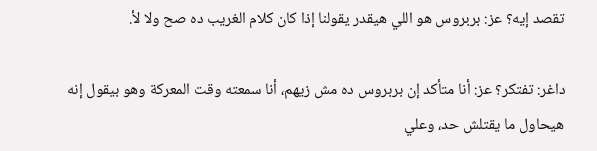تقصد إيه؟ عز: بربروس هو اللي هيقدر يقولنا إذا كان كلام الغريب ده صح ولا لأ.

داغر: تفتكر؟ عز: أنا متأكد إن بربروس ده مش زيهم، أنا سمعته وقت المعركة وهو بيقول إنه هيحاول ما يقتلش حد، وعلي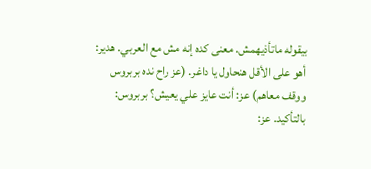بيقوله ماتأذيهمش. معنى كده إنه مش مع العربي. هدير: أهو على الأقل هنحاول يا داغر. (عز راح نده بربروس ووقف معاهم) عز: أنت عايز علي يعيش؟ بربروس: بالتأكيد. عز: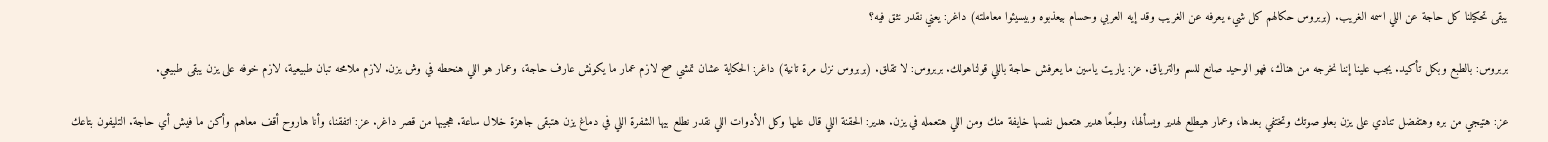يبقى تحكيلنا كل حاجة عن اللي اسمه الغريب. (بربروس حكالهم كل شيء يعرفه عن الغريب وقد إيه العربي وحسام بيعذبوه وبيسيئوا معاملته) داغر: يعني نقدر نثق فيه؟

بربروس: بالطبع وبكل تأكيد. يجب علينا إننا نخرجه من هناك، فهو الوحيد صانع للسم والترياق. عز: ياريت ياسين ما يعرفش حاجة باللي قولناهولك. بربروس: لا تقلق. (بربروس نزل مرة تانية) داغر: الحكاية عشان تمشي صح لازم عمار ما يكونش عارف حاجة، وعمار هو اللي هنحطه في وش يزن. لازم ملامحه تبان طبيعية، لازم خوفه على يزن يبقى طبيعي.

عز: هتيجي من بره وهتفضل تنادي على يزن بعلو صوتك وتختفي بعدها، وعمار هيطلع لهدير ويسألها، وطبعًا هدير هتعمل نفسها خايفة منك ومن اللي هتعمله في يزن. هدير: الحقنة اللي قال عليها وكل الأدوات اللي نقدر نطلع بيها الشفرة اللي في دماغ يزن هتبقى جاهزة خلال ساعة. هجيبها من قصر داغر. عز: اتفقنا، وأنا هاروح أقف معاهم وأكن ما فيش أي حاجة. التليفون بتاعك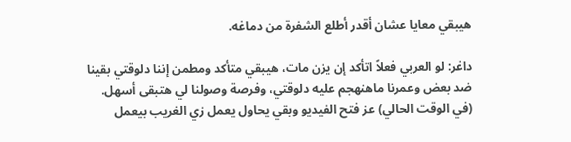هيبقي معايا عشان أقدر أطلع الشفرة من دماغه.

داغر: لو العربي فعلاً اتأكد إن يزن مات، هيبقي متأكد ومطمن إننا دلوقتي بقينا ضد بعض وعمرنا ماهنهجم عليه دلوقتي، وفرصة وصولنا لي هتبقى أسهل. (في الوقت الحالي) عز فتح الفيديو وبقي يحاول يعمل زي الغريب بيعمل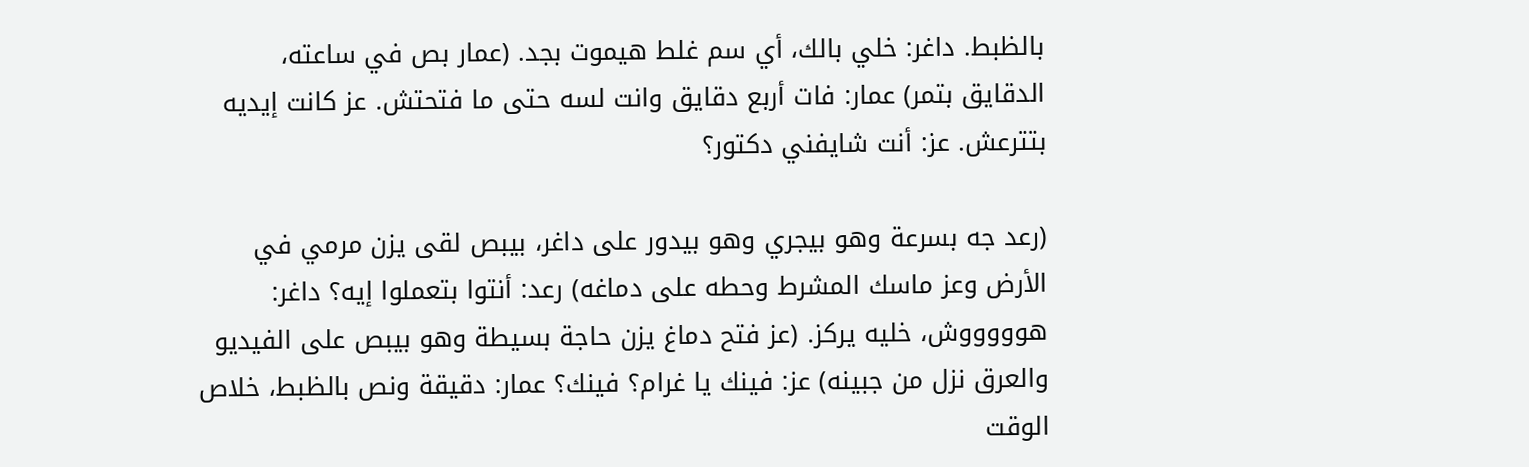بالظبط. داغر: خلي بالك، أي سم غلط هيموت بجد. (عمار بص في ساعته، الدقايق بتمر) عمار: فات أربع دقايق وانت لسه حتى ما فتحتش. عز كانت إيديه بتترعش. عز: أنت شايفني دكتور؟

(رعد جه بسرعة وهو بيجري وهو بيدور على داغر، بيبص لقى يزن مرمي في الأرض وعز ماسك المشرط وحطه على دماغه) رعد: أنتوا بتعملوا إيه؟ داغر: هوووووش، خليه يركز. (عز فتح دماغ يزن حاجة بسيطة وهو بيبص على الفيديو والعرق نزل من جبينه) عز: فينك يا غرام؟ فينك؟ عمار: دقيقة ونص بالظبط، خلاص الوقت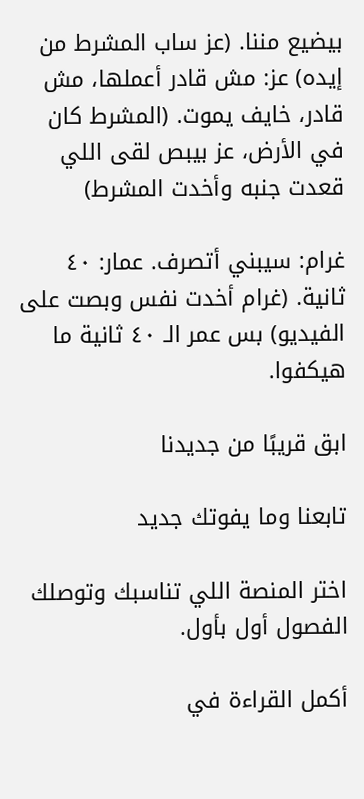بيضيع مننا. (عز ساب المشرط من إيده) عز: مش قادر أعملها، مش قادر، خايف يموت. (المشرط كان في الأرض، عز بيبص لقى اللي قعدت جنبه وأخدت المشرط)

غرام: سيبني أتصرف. عمار: ٤٠ ثانية. (غرام أخدت نفس وبصت على الفيديو) بس عمر الـ ٤٠ ثانية ما هيكفوا.

ابق قريبًا من جديدنا

تابعنا وما يفوتك جديد

اختر المنصة اللي تناسبك وتوصلك الفصول أول بأول.

أكمل القراءة في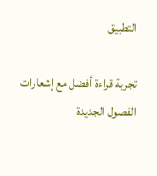التطبيق

تجربة قراءة أفضل مع إشعارات الفصول الجديدة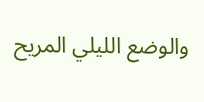والوضع الليلي المريح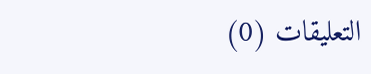التعليقات (0)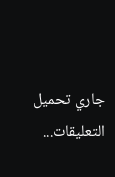جاري تحميل التعليقات...